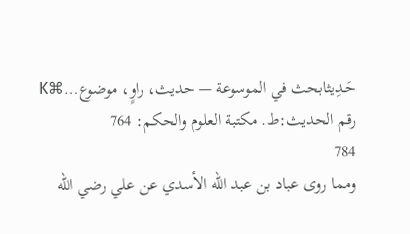حَـدِيثابحث في الموسوعة — حديث، راوٍ، موضوع…⌘K
رقم الحديث:ط. مكتبة العلوم والحكم: 764
784
ومما روى عباد بن عبد الله الأسدي عن علي رضي الله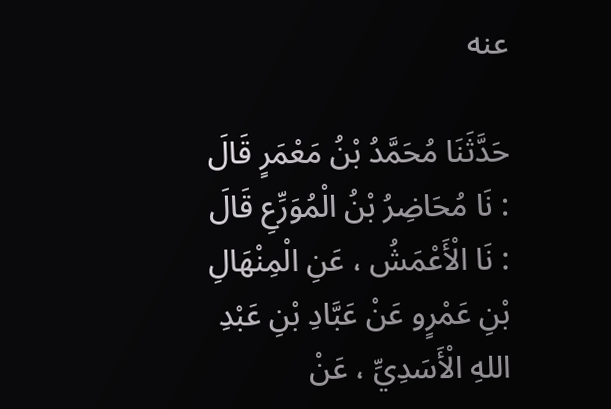عنه

حَدَّثَنَا مُحَمَّدُ بْنُ مَعْمَرٍ قَالَ : نَا مُحَاضِرُ بْنُ الْمُوَرِّعِ قَالَ : نَا الْأَعْمَشُ ، عَنِ الْمِنْهَالِ بْنِ عَمْرٍو عَنْ عَبَّادِ بْنِ عَبْدِ اللهِ الْأَسَدِيِّ ، عَنْ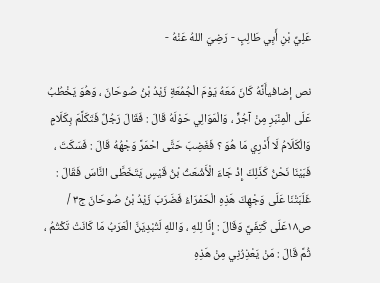عَلِيِّ بْنِ أَبِي طَالِبٍ - رَضِيَ اللهُ عَنْهُ -

نص إضافيأَنَّهُ كَانَ مَعَهُ يَوْمَ الْجُمُعَةِ زَيْدُ بْنُ صُوحَانَ ، وَهُوَ يَخْطُبُ عَلَى الْمِنْبَرِ مِنْ آجُرٍّ ، وَالْمَوَالِي حَوْلَهُ قَالَ : فَقَالَ رَجُلٌ فَتَكَلَّمَ بِكَلَامٍ وَالْكَلَامُ لَا أَدْرِي مَا هُوَ ؟ فَغَضِبَ حَتَّى احْمَرَّ وَجْهُهُ قَالَ : فَسَكَتَ ، فَبَيْنَا نَحْنُ كَذَلِكَ إِذْ جَاءَ الْأَشْعَثُ بْنُ قَيْسٍ يَتَخَطَّى النَّاسَ فَقَالَ : غَلَبَتْنَا عَلَى وَجْهِكَ هَذِهِ الْحَمْرَاءُ فَضَرَبَ زَيْدُ بْنُ صُوحَانَ ج٣ / ص١٨عَلَى كَتِفَيَّ وَقَالَ : إِنَّا لِلهِ ، وَاللهِ لَتُبْدِيَنَّ الْعَرَبُ مَا كَانَتْ تَكْتُمُ ، ثُمَّ قَالَ : مَنْ يَعْذِرُنِي مِنْ هَذِهِ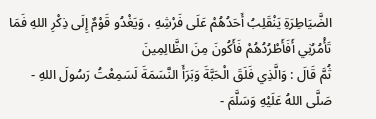الضَّيَاطِرَةِ يَنْقَلِبُ أَحَدُهُمْ عَلَى فَرْشِهِ ، وَيَغْدُو قَوْمٌ إِلَى ذِكْرِ اللهِ فَمَا تَأْمُرُنِي أَفَأَطْرُدُهُمْ فَأَكُونَ مِنَ الظَّالِمِينَ
ثُمَّ قَالَ : وَالَّذِي فَلَقَ الْحَبَّةَ وَبَرَأَ النَّسَمَةَ لَسَمِعْتُ رَسُولَ اللهِ - صَلَّى اللهُ عَلَيْهِ وَسَلَّمَ -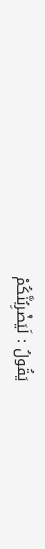يَقُولُ : لَيَضْرِبُنَّكُمْ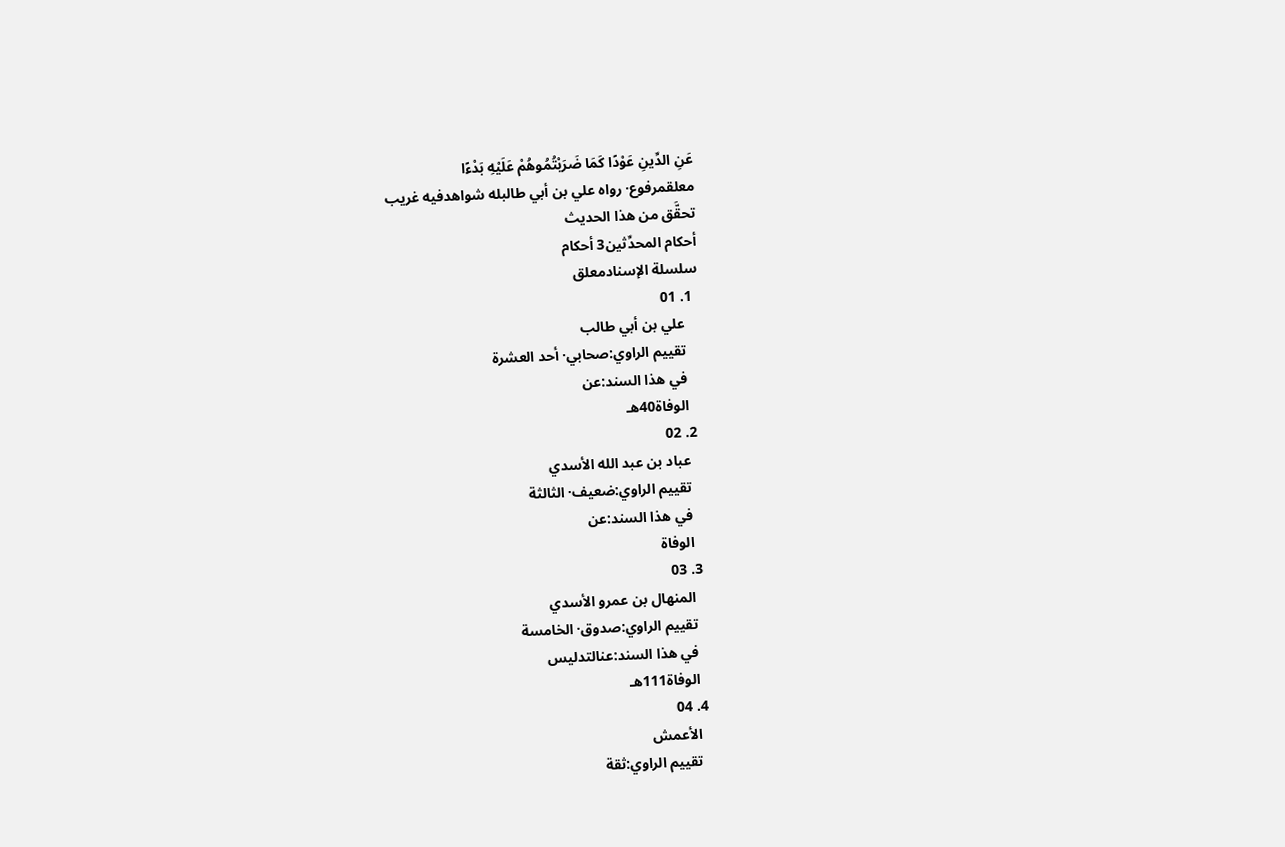عَنِ الدِّينِ عَوْدًا كَمَا ضَرَبْتُمُوهُمْ عَلَيْهِ بَدْءًا
معلقمرفوع· رواه علي بن أبي طالبله شواهدفيه غريب
تحقَّق من هذا الحديث
أحكام المحدِّثين3 أحكام
سلسلة الإسنادمعلق
  1. 01
    علي بن أبي طالب
    تقييم الراوي:صحابي· أحد العشرة
    في هذا السند:عن
    الوفاة40هـ
  2. 02
    عباد بن عبد الله الأسدي
    تقييم الراوي:ضعيف· الثالثة
    في هذا السند:عن
    الوفاة
  3. 03
    المنهال بن عمرو الأسدي
    تقييم الراوي:صدوق· الخامسة
    في هذا السند:عنالتدليس
    الوفاة111هـ
  4. 04
    الأعمش
    تقييم الراوي:ثقة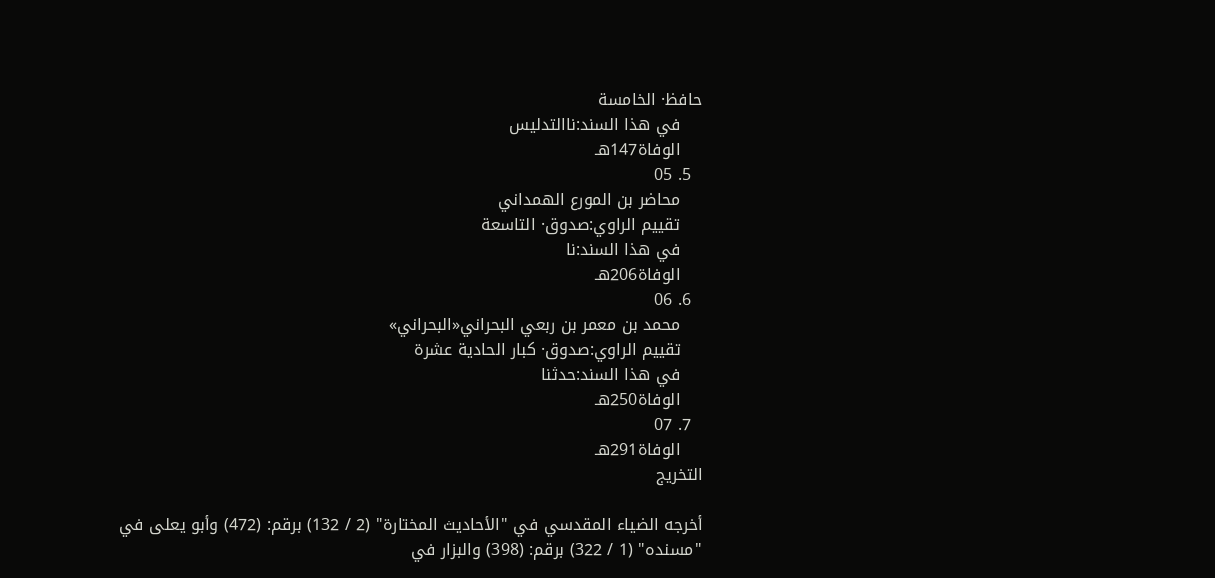حافظ· الخامسة
    في هذا السند:ناالتدليس
    الوفاة147هـ
  5. 05
    محاضر بن المورع الهمداني
    تقييم الراوي:صدوق· التاسعة
    في هذا السند:نا
    الوفاة206هـ
  6. 06
    محمد بن معمر بن ربعي البحراني«البحراني»
    تقييم الراوي:صدوق· كبار الحادية عشرة
    في هذا السند:حدثنا
    الوفاة250هـ
  7. 07
    الوفاة291هـ
التخريج

أخرجه الضياء المقدسي في "الأحاديث المختارة" (2 / 132) برقم: (472) وأبو يعلى في "مسنده" (1 / 322) برقم: (398) والبزار في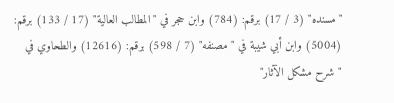"مسنده" (3 / 17) برقم: (784) وابن حجر في "المطالب العالية" (17 / 133) برقم: (5004) وابن أبي شيبة في "مصنفه" (7 / 598) برقم: (12616) والطحاوي في "شرح مشكل الآثار"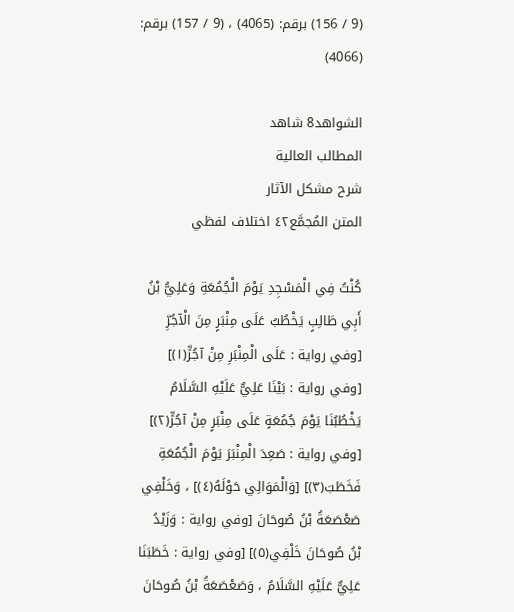(9 / 156) برقم: (4065) ، (9 / 157) برقم: (4066)

الشواهد8 شاهد
المطالب العالية
شرح مشكل الآثار
المتن المُجمَّع٤٢ اختلاف لفظي

كُنْتُ فِي الْمَسْجِدِ يَوْمَ الْجُمُعَةِ وَعَلِيُّ بْنُ أَبِي طَالِبٍ يَخْطُبُ عَلَى مِنْبَرٍ مِنَ الْآجُرِّ [وفي رواية : عَلَى الْمِنْبَرِ مِنْ آجُرٍّ(١)] [وفي رواية : بَيْنَا عَلِيٌّ عَلَيْهِ السَّلَامُ يَخْطُبُنَا يَوْمَ جُمُعَةٍ عَلَى مِنْبَرٍ مِنْ آجُرٍّ(٢)] [وفي رواية : صَعِدَ الْمِنْبَرَ يَوْمَ الْجُمُعَةِ فَخَطَبَ(٣)] [وَالْمَوَالِي حَوْلَهُ(٤)] ، وَخَلْفِي صَعْصَعَةُ بْنُ صُوحَانَ [وفي رواية : وَزَيْدُ بْنُ صُوحَانَ خَلْفِي(٥)] [وفي رواية : خَطَبَنَا عَلِيٌّ عَلَيْهِ السَّلَامُ ، وَصَعْصَعَةُ بْنُ صُوحَانَ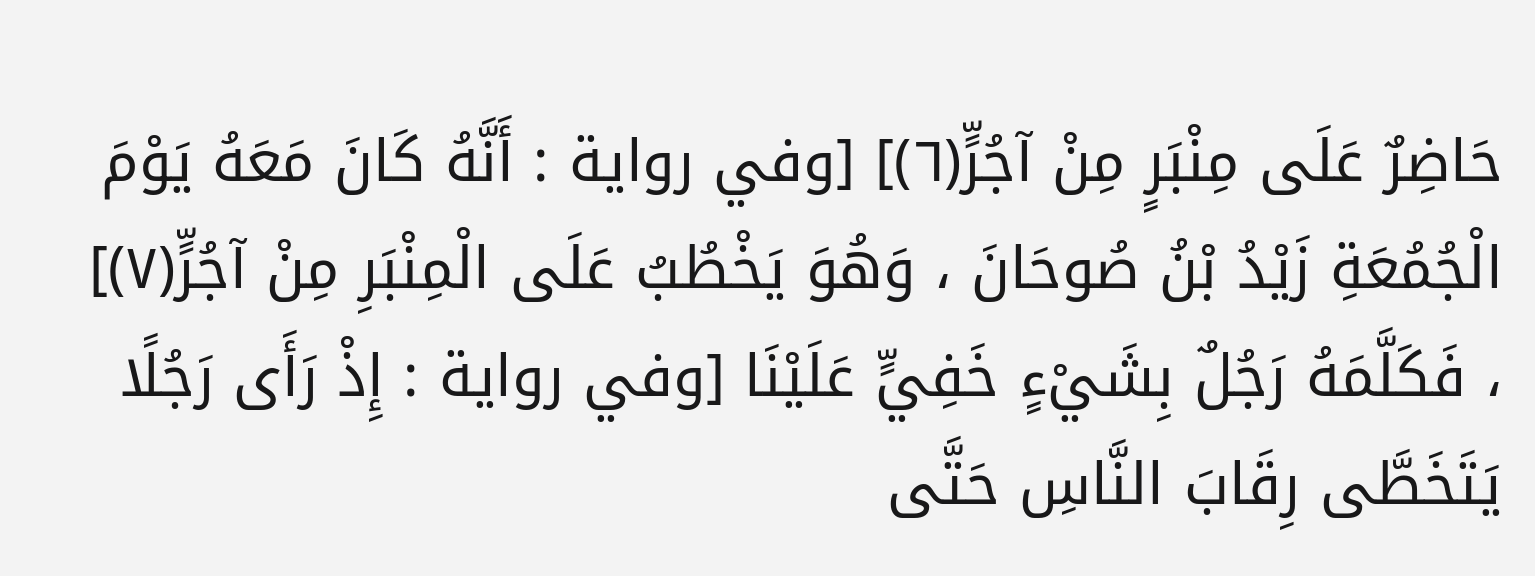حَاضِرٌ عَلَى مِنْبَرٍ مِنْ آجُرٍّ(٦)] [وفي رواية : أَنَّهُ كَانَ مَعَهُ يَوْمَ الْجُمُعَةِ زَيْدُ بْنُ صُوحَانَ ، وَهُوَ يَخْطُبُ عَلَى الْمِنْبَرِ مِنْ آجُرٍّ(٧)] ، فَكَلَّمَهُ رَجُلٌ بِشَيْءٍ خَفِيٍّ عَلَيْنَا [وفي رواية : إِذْ رَأَى رَجُلًا يَتَخَطَّى رِقَابَ النَّاسِ حَتَّى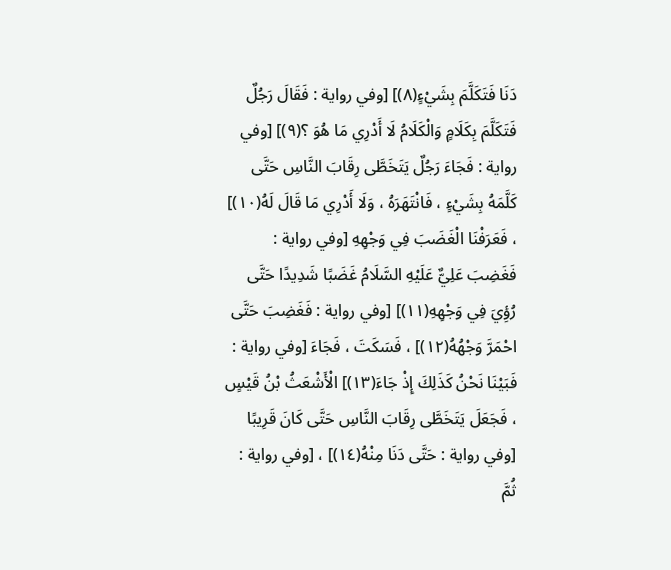دَنَا فَتَكَلَّمَ بِشَيْءٍ(٨)] [وفي رواية : فَقَالَ رَجُلٌ فَتَكَلَّمَ بِكَلَامٍ وَالْكَلَامُ لَا أَدْرِي مَا هُوَ ؟(٩)] [وفي رواية : فَجَاءَ رَجُلٌ يَتَخَطَّى رِقَابَ النَّاسِ حَتَّى كَلَّمَهُ بِشَيْءٍ ، فَانْتَهَرَهُ ، وَلَا أَدْرِي مَا قَالَ لَهُ(١٠)] ، فَعَرَفْنَا الْغَضَبَ فِي وَجْهِهِ [وفي رواية : فَغَضِبَ عَلِيٌّ عَلَيْهِ السَّلَامُ غَضَبًا شَدِيدًا حَتَّى رُؤِيَ فِي وَجْهِهِ(١١)] [وفي رواية : فَغَضِبَ حَتَّى احْمَرَّ وَجْهُهُ(١٢)] ، فَسَكَتَ ، فَجَاءَ [وفي رواية : فَبَيْنَا نَحْنُ كَذَلِكَ إِذْ جَاءَ(١٣)] الْأَشْعَثُ بْنُ قَيْسٍ ، فَجَعَلَ يَتَخَطَّى رِقَابَ النَّاسِ حَتَّى كَانَ قَرِيبًا [وفي رواية : حَتَّى دَنَا مِنْهُ(١٤)] ، [وفي رواية : ثُمَّ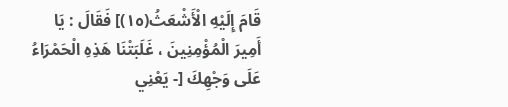قَامَ إِلَيْهِ الْأَشْعَثُ(١٥)] فَقَالَ : يَا أَمِيرَ الْمُؤْمِنِينَ ، غَلَبَتْنَا هَذِهِ الْحَمْرَاءُ عَلَى وَجْهِكَ [- يَعْنِي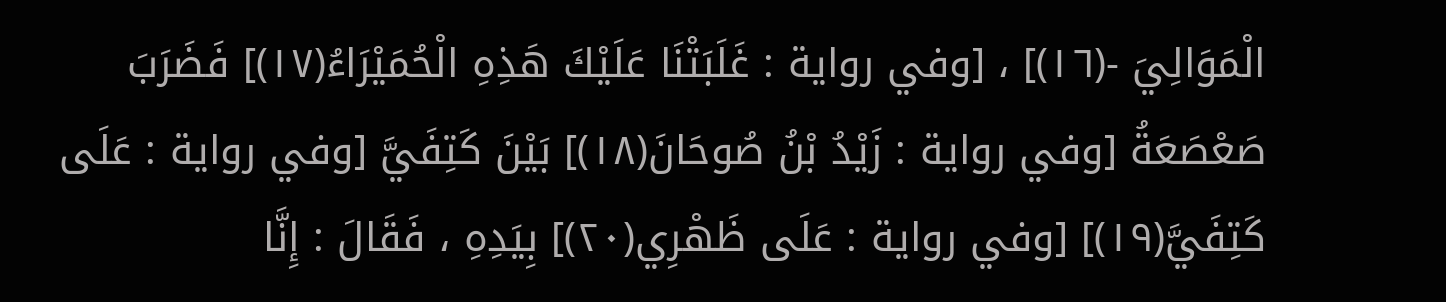الْمَوَالِيَ -(١٦)] ، [وفي رواية : غَلَبَتْنَا عَلَيْكَ هَذِهِ الْحُمَيْرَاءُ(١٧)] فَضَرَبَ صَعْصَعَةُ [وفي رواية : زَيْدُ بْنُ صُوحَانَ(١٨)] بَيْنَ كَتِفَيَّ [وفي رواية : عَلَى كَتِفَيَّ(١٩)] [وفي رواية : عَلَى ظَهْرِي(٢٠)] بِيَدِهِ ، فَقَالَ : إِنَّا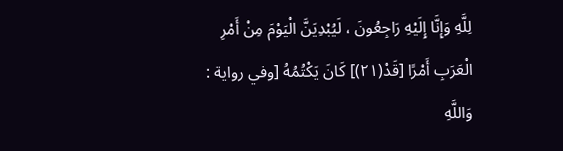لِلَّهِ وَإِنَّا إِلَيْهِ رَاجِعُونَ ، لَيُبْدِيَنَّ الْيَوْمَ مِنْ أَمْرِ الْعَرَبِ أَمْرًا [قَدْ(٢١)] كَانَ يَكْتُمُهُ [وفي رواية : وَاللَّهِ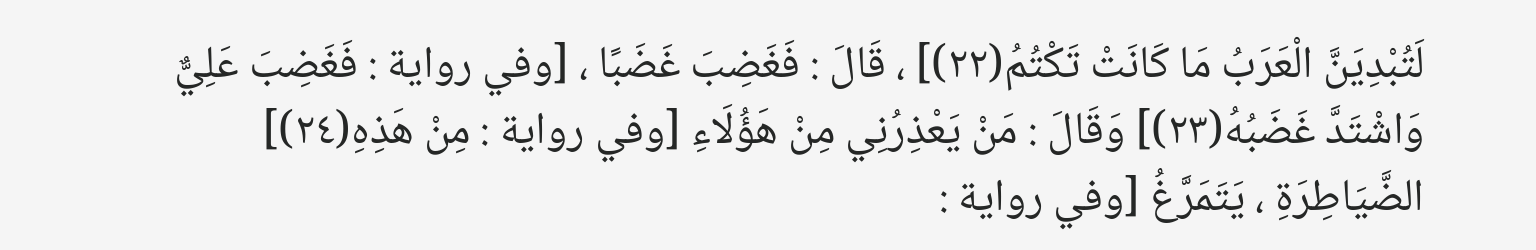لَتُبْدِيَنَّ الْعَرَبُ مَا كَانَتْ تَكْتُمُ(٢٢)] ، قَالَ : فَغَضِبَ غَضَبًا ، [وفي رواية : فَغَضِبَ عَلِيٌّ وَاشْتَدَّ غَضَبُهُ(٢٣)] وَقَالَ : مَنْ يَعْذِرُنِي مِنْ هَؤُلَاءِ [وفي رواية : مِنْ هَذِهِ(٢٤)] الضَّيَاطِرَةِ ، يَتَمَرَّغُ [وفي رواية :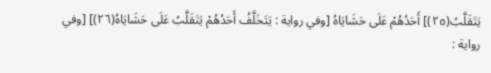يَتَقَلَّبُ(٢٥)] أَحَدُهُمْ عَلَى حَشَايَاهُ [وفي رواية : يَتَخَلَّفُ أَحَدُهُمْ يَتَقَلَّبُ عَلَى حَشَايَاهُ(٢٦)] [وفي رواية :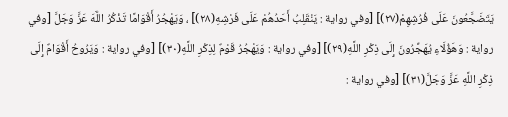يَتَضَجَّعُونَ عَلَى فُرُشِهِمْ(٢٧)] [وفي رواية : يَنْقَلِبُ أَحَدُهُمْ عَلَى فَرْشِهِ(٢٨)] ، وَيَهْجُرُ أَقْوَامًا تَذْكُرُ اللَّهَ عَزَّ وَجَلَّ [وفي رواية : وَهَؤُلَاءِ يُهَجِّرُونَ إِلَى ذِكْرِ اللَّهِ(٢٩)] [وفي رواية : وَيَهْجُرُ قَوْمٌ لِذِكْرِ اللَّهِ(٣٠)] [وفي رواية : وَيَرُوحُ أَقْوَامٌ إِلَى ذِكْرِ اللَّهِ عَزَّ وَجَلَّ(٣١)] [وفي رواية :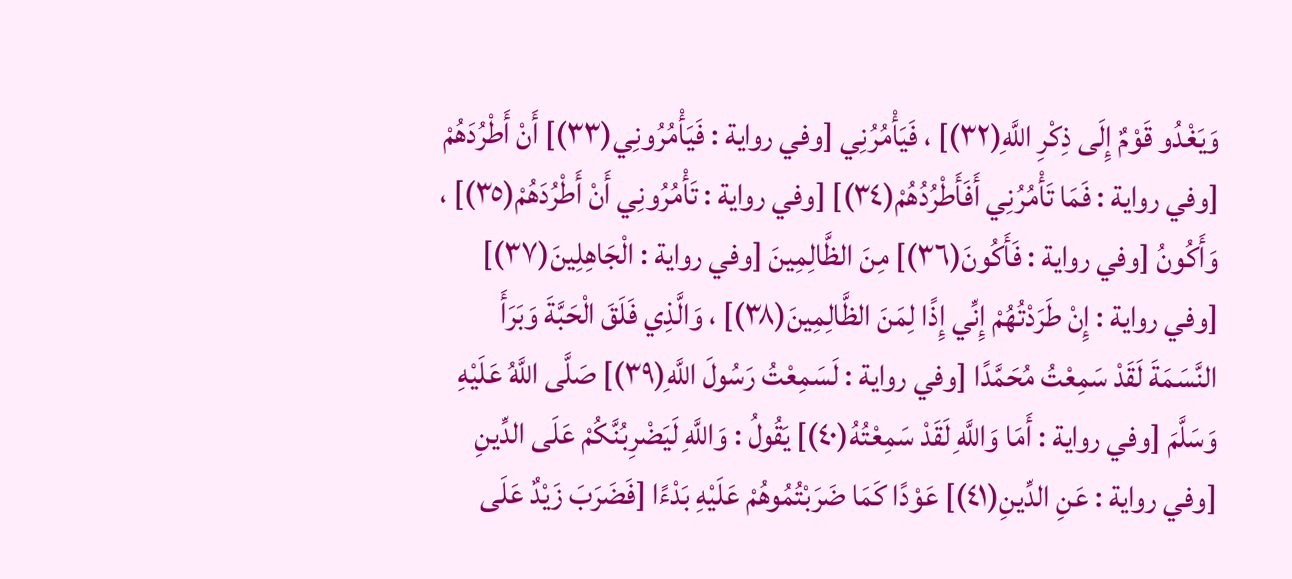وَيَغْدُو قَوْمٌ إِلَى ذِكْرِ اللَّهِ(٣٢)] ، فَيَأْمُرُنِي [وفي رواية : فَيَأْمُرُونِي(٣٣)] أَنْ أَطْرُدَهُمْ [وفي رواية : فَمَا تَأْمُرُنِي أَفَأَطْرُدُهُمْ(٣٤)] [وفي رواية : تَأْمُرُونِي أَنْ أَطْرُدَهُمْ(٣٥)] ، وَأَكُونُ [وفي رواية : فَأَكُونَ(٣٦)] مِنَ الظَّالِمِينَ [وفي رواية : الْجَاهِلِينَ(٣٧)] [وفي رواية : إِنْ طَرَدْتُهُمْ إِنِّي إِذًا لِمَنَ الظَّالِمِينَ(٣٨)] ، وَالَّذِي فَلَقَ الْحَبَّةَ وَبَرَأَ النَّسَمَةَ لَقَدْ سَمِعْتُ مُحَمَّدًا [وفي رواية : لَسَمِعْتُ رَسُولَ اللَّهِ(٣٩)] صَلَّى اللَّهُ عَلَيْهِ وَسَلَّمَ [وفي رواية : أَمَا وَاللَّهِ لَقَدْ سَمِعْتُهُ(٤٠)] يَقُولُ : وَاللَّهِ لَيَضْرِبُنَّكُمْ عَلَى الدِّينِ [وفي رواية : عَنِ الدِّينِ(٤١)] عَوْدًا كَمَا ضَرَبْتُمُوهُمْ عَلَيْهِ بَدْءًا [فَضَرَبَ زَيْدٌ عَلَى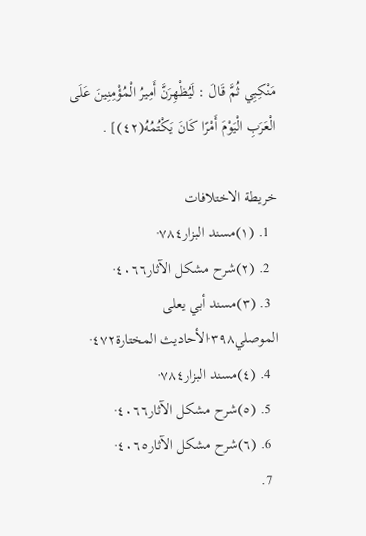مَنْكِبِي ثُمَّ قَالَ : لَيُظْهِرَنَّ أَمِيرُ الْمُؤْمِنِينَ عَلَى الْعَرَبِ الْيَوْمَ أَمْرًا كَانَ يَكْتُمُهُ(٤٢)] .

خريطة الاختلافات
  1. (١)مسند البزار٧٨٤·
  2. (٢)شرح مشكل الآثار٤٠٦٦·
  3. (٣)مسند أبي يعلى الموصلي٣٩٨·الأحاديث المختارة٤٧٢·
  4. (٤)مسند البزار٧٨٤·
  5. (٥)شرح مشكل الآثار٤٠٦٦·
  6. (٦)شرح مشكل الآثار٤٠٦٥·
  7.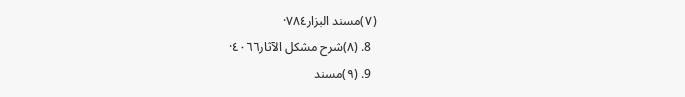(٧)مسند البزار٧٨٤·
  8. (٨)شرح مشكل الآثار٤٠٦٦·
  9. (٩)مسند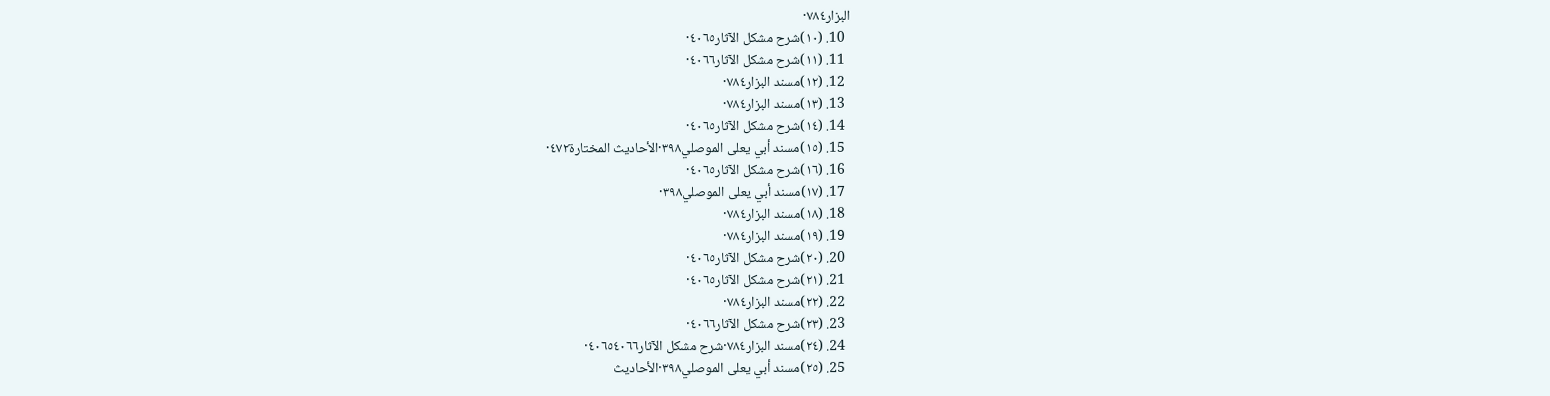البزار٧٨٤·
  10. (١٠)شرح مشكل الآثار٤٠٦٥·
  11. (١١)شرح مشكل الآثار٤٠٦٦·
  12. (١٢)مسند البزار٧٨٤·
  13. (١٣)مسند البزار٧٨٤·
  14. (١٤)شرح مشكل الآثار٤٠٦٥·
  15. (١٥)مسند أبي يعلى الموصلي٣٩٨·الأحاديث المختارة٤٧٢·
  16. (١٦)شرح مشكل الآثار٤٠٦٥·
  17. (١٧)مسند أبي يعلى الموصلي٣٩٨·
  18. (١٨)مسند البزار٧٨٤·
  19. (١٩)مسند البزار٧٨٤·
  20. (٢٠)شرح مشكل الآثار٤٠٦٥·
  21. (٢١)شرح مشكل الآثار٤٠٦٥·
  22. (٢٢)مسند البزار٧٨٤·
  23. (٢٣)شرح مشكل الآثار٤٠٦٦·
  24. (٢٤)مسند البزار٧٨٤·شرح مشكل الآثار٤٠٦٥٤٠٦٦·
  25. (٢٥)مسند أبي يعلى الموصلي٣٩٨·الأحاديث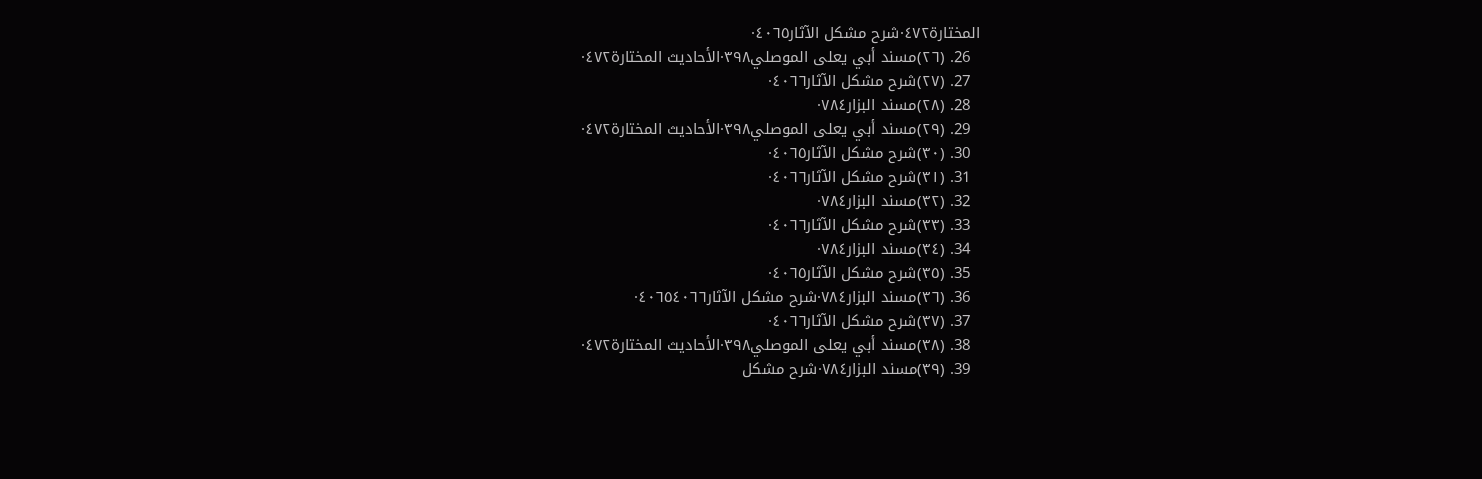المختارة٤٧٢·شرح مشكل الآثار٤٠٦٥·
  26. (٢٦)مسند أبي يعلى الموصلي٣٩٨·الأحاديث المختارة٤٧٢·
  27. (٢٧)شرح مشكل الآثار٤٠٦٦·
  28. (٢٨)مسند البزار٧٨٤·
  29. (٢٩)مسند أبي يعلى الموصلي٣٩٨·الأحاديث المختارة٤٧٢·
  30. (٣٠)شرح مشكل الآثار٤٠٦٥·
  31. (٣١)شرح مشكل الآثار٤٠٦٦·
  32. (٣٢)مسند البزار٧٨٤·
  33. (٣٣)شرح مشكل الآثار٤٠٦٦·
  34. (٣٤)مسند البزار٧٨٤·
  35. (٣٥)شرح مشكل الآثار٤٠٦٥·
  36. (٣٦)مسند البزار٧٨٤·شرح مشكل الآثار٤٠٦٥٤٠٦٦·
  37. (٣٧)شرح مشكل الآثار٤٠٦٦·
  38. (٣٨)مسند أبي يعلى الموصلي٣٩٨·الأحاديث المختارة٤٧٢·
  39. (٣٩)مسند البزار٧٨٤·شرح مشكل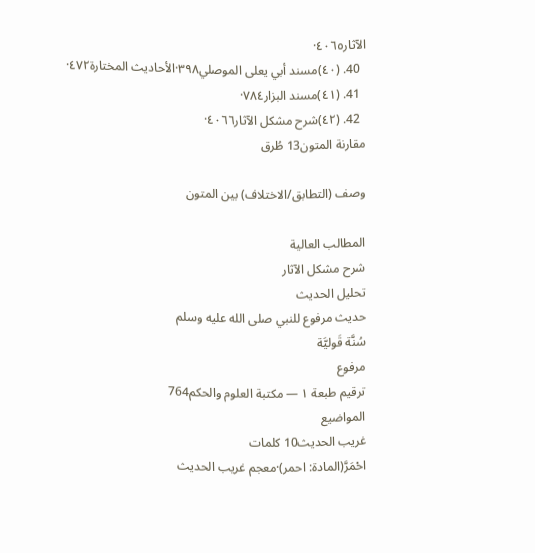الآثار٤٠٦٥·
  40. (٤٠)مسند أبي يعلى الموصلي٣٩٨·الأحاديث المختارة٤٧٢·
  41. (٤١)مسند البزار٧٨٤·
  42. (٤٢)شرح مشكل الآثار٤٠٦٦·
مقارنة المتون13 طُرق

وصف (التطابق/الاختلاف) بين المتون

المطالب العالية
شرح مشكل الآثار
تحليل الحديث
حديث مرفوع للنبي صلى الله عليه وسلم
سُنَّة قَوليَّة
مرفوع
ترقيم طبعة ١ — مكتبة العلوم والحكم764
المواضيع
غريب الحديث10 كلمات
احْمَرَّ(المادة: احمر)·معجم غريب الحديث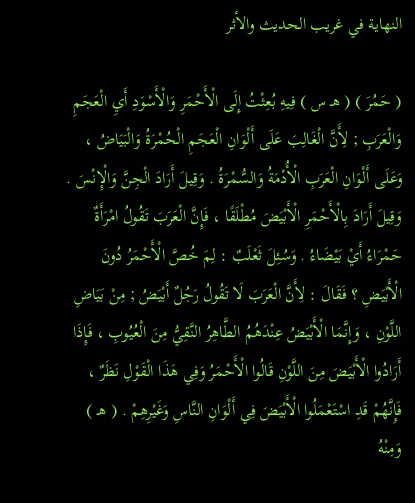النهاية في غريب الحديث والأثر

( حَمُرَ ) ( هـ س ) فِيهِ بُعِثْتُ إِلَى الْأَحْمَرِ وَالْأَسْوَدِ أَيِ الْعَجَمِ وَالْعَرَبِ ; لِأَنَّ الْغَالِبَ عَلَى أَلْوَانِ الْعَجَمِ الْحُمْرَةُ وَالْبَيَاضُ ، وَعَلَى أَلْوَانِ الْعَرَبِ الْأُدْمَةُ وَالسُّمْرَةُ . وَقِيلَ أَرَادَ الْجِنَّ وَالْإِنْسَ . وَقِيلَ أَرَادَ بِالْأَحْمَرِ الْأَبْيَضَ مُطْلَقًا ، فَإِنَّ الْعَرَبَ تَقُولُ امْرَأَةٌ حَمْرَاءُ أَيْ بَيْضَاءُ . وَسُئِلَ ثَعْلَبٌ : لِمَ خُصَّ الْأَحْمَرُ دُونَ الْأَبْيَضِ ؟ فَقَالَ : لِأَنَّ الْعَرَبَ لَا تَقُولُ رَجُلٌ أَبْيَضُ ; مِنْ بَيَاضِ اللَّوْنِ ، وَإِنَّمَا الْأَبْيَضُ عِنْدَهُمُ الطَّاهِرُ النَّقِيُّ مِنَ الْعُيُوبِ ، فَإِذَا أَرَادُوا الْأَبْيَضَ مِنَ اللَّوْنِ قَالُوا الْأَحْمَرُ وَفِي هَذَا الْقَوْلِ نَظَرٌ ، فَإِنَّهُمْ قَدِ اسْتَعْمَلُوا الْأَبْيَضَ فِي أَلْوَانِ النَّاسِ وَغَيْرِهِمْ . ( هـ ) وَمِنْهُ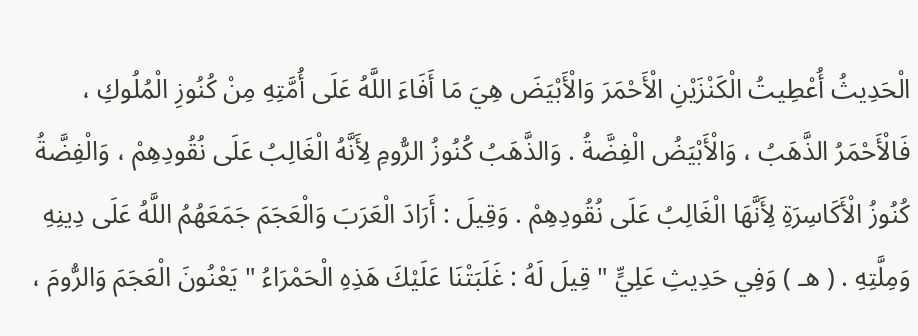الْحَدِيثُ أُعْطِيتُ الْكَنْزَيْنِ الْأَحْمَرَ وَالْأَبْيَضَ هِيَ مَا أَفَاءَ اللَّهُ عَلَى أُمَّتِهِ مِنْ كُنُوزِ الْمُلُوكِ ، فَالْأَحْمَرُ الذَّهَبُ ، وَالْأَبْيَضُ الْفِضَّةُ . وَالذَّهَبُ كُنُوزُ الرُّومِ لِأَنَّهُ الْغَالِبُ عَلَى نُقُودِهِمْ ، وَالْفِضَّةُ كُنُوزُ الْأَكَاسِرَةِ لِأَنَّهَا الْغَالِبُ عَلَى نُقُودِهِمْ . وَقِيلَ : أَرَادَ الْعَرَبَ وَالْعَجَمَ جَمَعَهُمُ اللَّهُ عَلَى دِينِهِ وَمِلَّتِهِ . ( هـ ) وَفِي حَدِيثِ عَلِيٍّ " قِيلَ لَهُ : غَلَبَتْنَا عَلَيْكَ هَذِهِ الْحَمْرَاءُ " يَعْنُونَ الْعَجَمَ وَالرُّومَ ،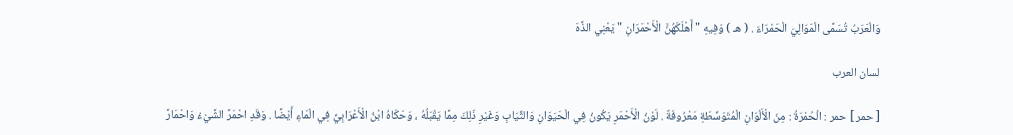وَالْعَرَبُ تُسَمَّى الْمَوَالِيَ الْحَمْرَاءَ . ( هـ ) وَفِيهِ " أَهْلَكَهُنَّ الْأَحْمَرَانِ " يَعْنِي الذَّهَ

لسان العرب

[ حمر ] حمر : الْحُمْرَةُ : مِنَ الْأَلْوَانِ الْمُتَوَسِّطَةِ مَعْرُوفَةٌ . لَوْنُ الْأَحْمَرِ يَكُونُ فِي الْحَيَوَانِ وَالثِّيَابِ وَغَيْرِ ذَلِكَ مِمَّا يَقْبَلُهُ ، وَحَكَاهُ ابْنُ الْأَعْرَابِيِّ فِي الْمَاءِ أَيْضًا . وَقَدِ احْمَرَّ الشَّيْءُ وَاحْمَارَّ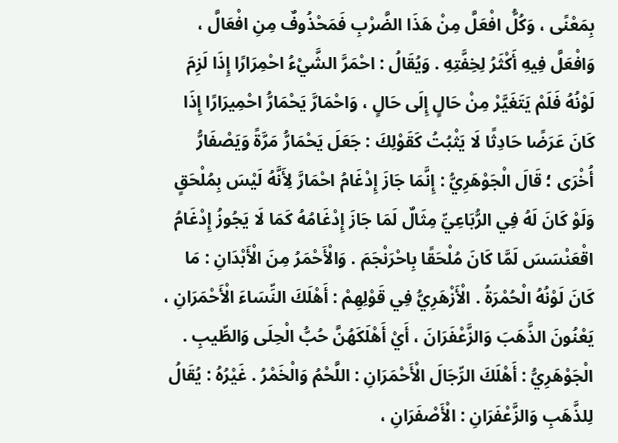بِمَعْنًى ، وَكُلُّ افْعَلَّ مِنْ هَذَا الضَّرْبِ فَمَحْذُوفٌ مِنِ افْعَالَّ ، وَافْعَلَّ فِيهِ أَكْثَرُ لِخِفَّتِهِ . وَيُقَالُ : احْمَرَّ الشَّيْءُ احْمِرَارًا إِذَا لَزِمَ لَوْنُهُ فَلَمْ يَتَغَيَّرْ مِنْ حَالٍ إِلَى حَالٍ ، وَاحْمَارَّ يَحْمَارُّ احْمِيرَارًا إِذَا كَانَ عَرَضًا حَادِثًا لَا يَثْبُتُ كَقَوْلِكَ : جَعَلَ يَحْمَارُّ مَرَّةً وَيَصْفَارُّ أُخْرَى ؛ قَالَ الْجَوْهَرِيُّ : إِنَّمَا جَازَ إِدْغَامُ احْمَارَّ لِأَنَّهُ لَيْسَ بِمُلْحَقٍ وَلَوْ كَانَ لَهُ فِي الرُّبَاعِيِّ مِثَالٌ لَمَا جَازَ إِدْغَامُهُ كَمَا لَا يَجُوزُ إِدْغَامُ اقْعَنْسَسَ لَمَّا كَانَ مُلْحَقًا بِاحْرَنْجَمَ . وَالْأَحْمَرُ مِنَ الْأَبْدَانِ : مَا كَانَ لَوْنُهُ الْحُمْرَةُ . الْأَزْهَرِيُّ فِي قَوْلِهِمْ : أَهْلَكَ النِّسَاءَ الْأَحْمَرَانِ ، يَعْنُونَ الذَّهَبَ وَالزَّعْفَرَانَ ، أَيْ أَهْلَكَهُنَّ حُبُّ الْحِلَى وَالطِّيبِ . الْجَوْهَرِيُّ : أَهْلَكَ الرِّجَالَ الْأَحْمَرَانِ : اللَّحْمُ وَالْخَمْرُ . غَيْرُهُ : يُقَالُ لِلذَّهَبِ وَالزَّعْفَرَانِ : الْأَصْفَرَانِ ،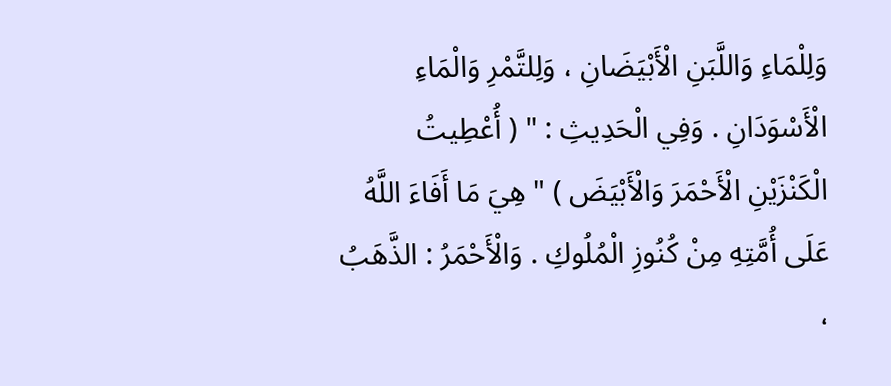وَلِلْمَاءِ وَاللَّبَنِ الْأَبْيَضَانِ ، وَلِلتَّمْرِ وَالْمَاءِ الْأَسْوَدَانِ . وَفِي الْحَدِيثِ : " ( أُعْطِيتُ الْكَنْزَيْنِ الْأَحْمَرَ وَالْأَبْيَضَ ) " هِيَ مَا أَفَاءَ اللَّهُ عَلَى أُمَّتِهِ مِنْ كُنُوزِ الْمُلُوكِ . وَالْأَحْمَرُ : الذَّهَبُ ،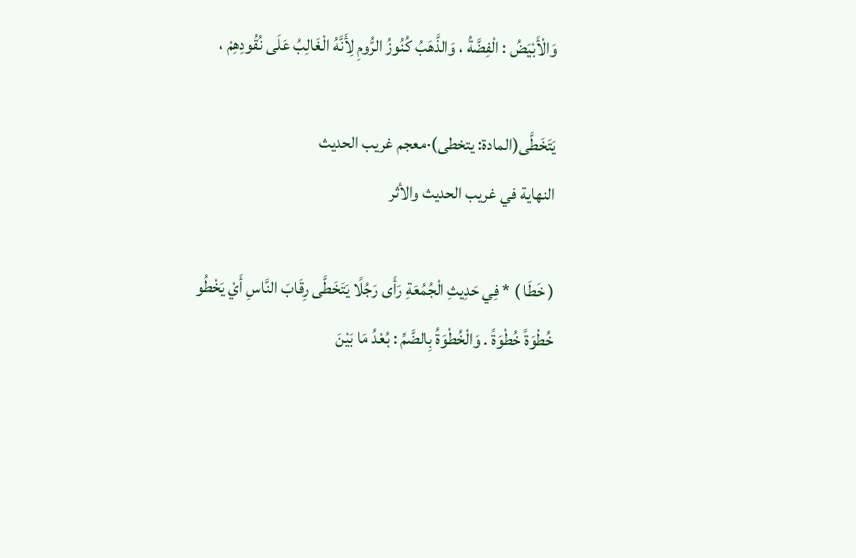وَالْأَبْيَضُ : الْفِضَّةُ ، وَالذَّهَبُ كُنُوزُ الرُّومِ لِأَنَّهُ الْغَالِبُ عَلَى نُقُودِهِمْ ،

يَتَخَطَّى(المادة: يتخطى)·معجم غريب الحديث
النهاية في غريب الحديث والأثر

( خَطَا ) * فِي حَدِيثِ الْجُمُعَةِ رَأَى رَجُلًا يَتَخَطَّى رِقَابَ النَّاسِ أَيْ يَخْطُو خُطْوَةً خُطْوَةً . وَالْخُطْوَةُ بِالضَّمِّ : بُعْدُ مَا بَيْنَ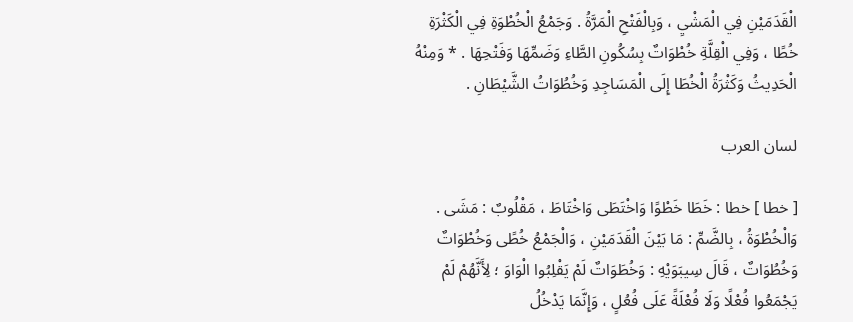الْقَدَمَيْنِ فِي الْمَشْيِ ، وَبِالْفَتْحِ الْمَرَّةُ . وَجَمْعُ الْخُطْوَةِ فِي الْكَثْرَةِ خُطًا ، وَفِي الْقِلَّةِ خُطْوَاتٌ بِسُكُونِ الطَّاءِ وَضَمِّهَا وَفَتْحِهَا . * وَمِنْهُ الْحَدِيثُ وَكَثْرَةُ الْخُطَا إِلَى الْمَسَاجِدِ وَخُطُوَاتُ الشَّيْطَانِ .

لسان العرب

[ خطا ] خطا : خَطَا خَطْوًا وَاخْتَطَى وَاخْتَاطَ ، مَقْلُوبٌ : مَشَى . وَالْخُطْوَةُ ، بِالضَّمِّ : مَا بَيْنَ الْقَدَمَيْنِ ، وَالْجَمْعُ خُطًى وَخُطْوَاتٌ وَخُطُوَاتٌ ، قَالَ سِيبَوَيْهِ : وَخُطَوَاتٌ لَمْ يَقْلِبُوا الْوَاوَ ؛ لِأَنَّهُمْ لَمْ يَجْمَعُوا فُعْلًا وَلَا فُعْلَةً عَلَى فُعُلٍ ، وَإِنَّمَا يَدْخُلُ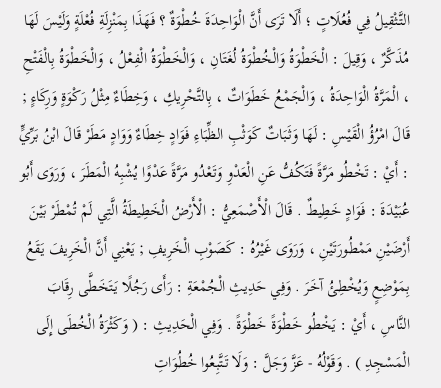التَّثْقِيلُ فِي فُعُلَاتٍ ؛ أَلَا تَرَى أَنَّ الْوَاحِدَةَ خُطْوَةٌ ؟ فَهَذَا بِمَنْزِلَةِ فُعْلَةٍ وَلَيْسَ لَهَا مُذَكَّرٌ ، وَقِيلَ : الْخَطْوَةُ وَالْخُطْوَةُ لُغَتَانِ ، وَالْخَطْوَةُ الْفِعْلُ ، وَالْخَطْوَةُ بِالْفَتْحِ ، الْمَرَّةُ الْوَاحِدَةُ ، وَالْجَمْعُ خَطَوَاتٌ ، بِالتَّحْرِيكِ ، وَخِطَاءٌ مِثْلُ رَكْوَةٍ وَرِكَاءٍ ; قَالَ امْرُؤُ الْقَيْسِ : لَهَا وَثَبَاتٌ كَوَثْبِ الظِّبَاءِ فَوَادٍ خِطَاءٌ وَوَادٍ مَطَرْ قَالَ ابْنُ بَرِّيٍّ : أَيْ : تَخْطُو مَرَّةً فَتَكُفُّ عَنِ الْعَدْوِ وَتَعْدُو مَرَّةً عَدْوًا يُشْبِهُ الْمَطَرَ ، وَرَوَى أَبُو عُبَيْدَةَ : فَوَادٍ خَطِيطٌ . قَالَ الْأَصْمَعِيُّ : الْأَرْضُ الْخَطِيطَةُ الَّتِي لَمْ تُمْطَرْ بَيْنَ أَرْضَيْنِ مَمْطُورَتَيْنِ ، وَرَوَى غَيْرُهُ : كَصَوْبِ الْخَرِيفِ ; يَعْنِي أَنَّ الْخَرِيفَ يَقَعُ بِمَوْضِعٍ وَيُخْطِئُ آخَرَ . وَفِي حَدِيثِ الْجُمْعَةِ : رَأَى رَجُلًا يَتَخَطَّى رِقَابَ النَّاسِ ، أَيْ : يَخْطُو خَطْوَةً خَطْوَةً . وَفِي الْحَدِيثِ : ( وَكَثْرَةُ الْخُطَى إِلَى الْمَسْجِدِ ) . وَقَوْلُهُ - عَزَّ وَجَلَّ : وَلَا تَتَّبِعُوا خُطُوَاتِ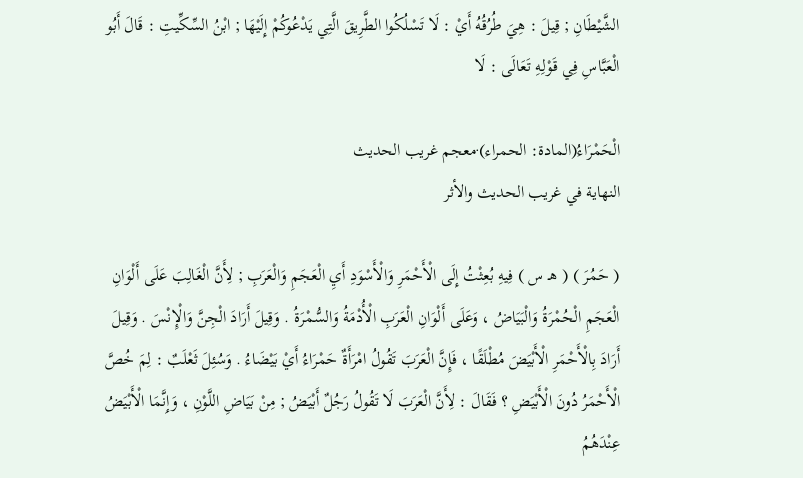الشَّيْطَانِ ; قِيلَ : هِيَ طُرُقُهُ أَيْ : لَا تَسْلُكُوا الطَّرِيقَ الَّتِي يَدْعُوكُمْ إِلَيْهَا ; ابْنُ السِّكِّيتِ : قَالَ أَبُو الْعَبَّاسِ فِي قَوْلِهِ تَعَالَى : لَا

الْحَمْرَاءُ(المادة: الحمراء)·معجم غريب الحديث
النهاية في غريب الحديث والأثر

( حَمُرَ ) ( هـ س ) فِيهِ بُعِثْتُ إِلَى الْأَحْمَرِ وَالْأَسْوَدِ أَيِ الْعَجَمِ وَالْعَرَبِ ; لِأَنَّ الْغَالِبَ عَلَى أَلْوَانِ الْعَجَمِ الْحُمْرَةُ وَالْبَيَاضُ ، وَعَلَى أَلْوَانِ الْعَرَبِ الْأُدْمَةُ وَالسُّمْرَةُ . وَقِيلَ أَرَادَ الْجِنَّ وَالْإِنْسَ . وَقِيلَ أَرَادَ بِالْأَحْمَرِ الْأَبْيَضَ مُطْلَقًا ، فَإِنَّ الْعَرَبَ تَقُولُ امْرَأَةٌ حَمْرَاءُ أَيْ بَيْضَاءُ . وَسُئِلَ ثَعْلَبٌ : لِمَ خُصَّ الْأَحْمَرُ دُونَ الْأَبْيَضِ ؟ فَقَالَ : لِأَنَّ الْعَرَبَ لَا تَقُولُ رَجُلٌ أَبْيَضُ ; مِنْ بَيَاضِ اللَّوْنِ ، وَإِنَّمَا الْأَبْيَضُ عِنْدَهُمُ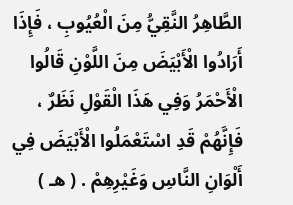الطَّاهِرُ النَّقِيُّ مِنَ الْعُيُوبِ ، فَإِذَا أَرَادُوا الْأَبْيَضَ مِنَ اللَّوْنِ قَالُوا الْأَحْمَرُ وَفِي هَذَا الْقَوْلِ نَظَرٌ ، فَإِنَّهُمْ قَدِ اسْتَعْمَلُوا الْأَبْيَضَ فِي أَلْوَانِ النَّاسِ وَغَيْرِهِمْ . ( هـ )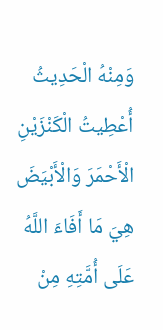وَمِنْهُ الْحَدِيثُ أُعْطِيتُ الْكَنْزَيْنِ الْأَحْمَرَ وَالْأَبْيَضَ هِيَ مَا أَفَاءَ اللَّهُ عَلَى أُمَّتِهِ مِنْ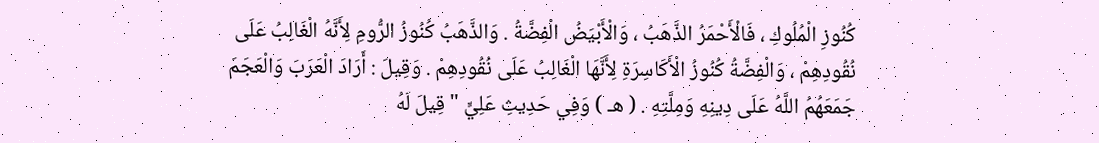كُنُوزِ الْمُلُوكِ ، فَالْأَحْمَرُ الذَّهَبُ ، وَالْأَبْيَضُ الْفِضَّةُ . وَالذَّهَبُ كُنُوزُ الرُّومِ لِأَنَّهُ الْغَالِبُ عَلَى نُقُودِهِمْ ، وَالْفِضَّةُ كُنُوزُ الْأَكَاسِرَةِ لِأَنَّهَا الْغَالِبُ عَلَى نُقُودِهِمْ . وَقِيلَ : أَرَادَ الْعَرَبَ وَالْعَجَمَ جَمَعَهُمُ اللَّهُ عَلَى دِينِهِ وَمِلَّتِهِ . ( هـ ) وَفِي حَدِيثِ عَلِيٍّ " قِيلَ لَهُ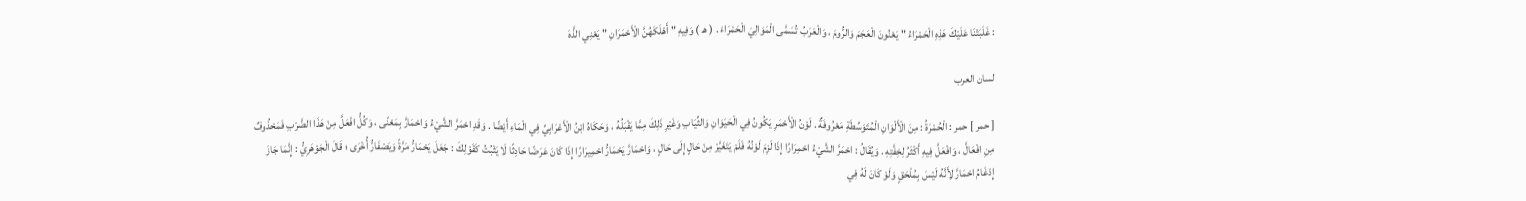: غَلَبَتْنَا عَلَيْكَ هَذِهِ الْحَمْرَاءُ " يَعْنُونَ الْعَجَمَ وَالرُّومَ ، وَالْعَرَبُ تُسَمَّى الْمَوَالِيَ الْحَمْرَاءَ . ( هـ ) وَفِيهِ " أَهْلَكَهُنَّ الْأَحْمَرَانِ " يَعْنِي الذَّهَ

لسان العرب

[ حمر ] حمر : الْحُمْرَةُ : مِنَ الْأَلْوَانِ الْمُتَوَسِّطَةِ مَعْرُوفَةٌ . لَوْنُ الْأَحْمَرِ يَكُونُ فِي الْحَيَوَانِ وَالثِّيَابِ وَغَيْرِ ذَلِكَ مِمَّا يَقْبَلُهُ ، وَحَكَاهُ ابْنُ الْأَعْرَابِيِّ فِي الْمَاءِ أَيْضًا . وَقَدِ احْمَرَّ الشَّيْءُ وَاحْمَارَّ بِمَعْنًى ، وَكُلُّ افْعَلَّ مِنْ هَذَا الضَّرْبِ فَمَحْذُوفٌ مِنِ افْعَالَّ ، وَافْعَلَّ فِيهِ أَكْثَرُ لِخِفَّتِهِ . وَيُقَالُ : احْمَرَّ الشَّيْءُ احْمِرَارًا إِذَا لَزِمَ لَوْنُهُ فَلَمْ يَتَغَيَّرْ مِنْ حَالٍ إِلَى حَالٍ ، وَاحْمَارَّ يَحْمَارُّ احْمِيرَارًا إِذَا كَانَ عَرَضًا حَادِثًا لَا يَثْبُتُ كَقَوْلِكَ : جَعَلَ يَحْمَارُّ مَرَّةً وَيَصْفَارُّ أُخْرَى ؛ قَالَ الْجَوْهَرِيُّ : إِنَّمَا جَازَ إِدْغَامُ احْمَارَّ لِأَنَّهُ لَيْسَ بِمُلْحَقٍ وَلَوْ كَانَ لَهُ فِي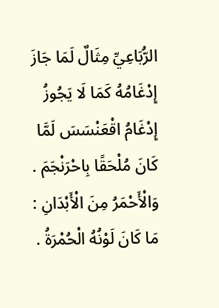الرُّبَاعِيِّ مِثَالٌ لَمَا جَازَ إِدْغَامُهُ كَمَا لَا يَجُوزُ إِدْغَامُ اقْعَنْسَسَ لَمَّا كَانَ مُلْحَقًا بِاحْرَنْجَمَ . وَالْأَحْمَرُ مِنَ الْأَبْدَانِ : مَا كَانَ لَوْنُهُ الْحُمْرَةُ .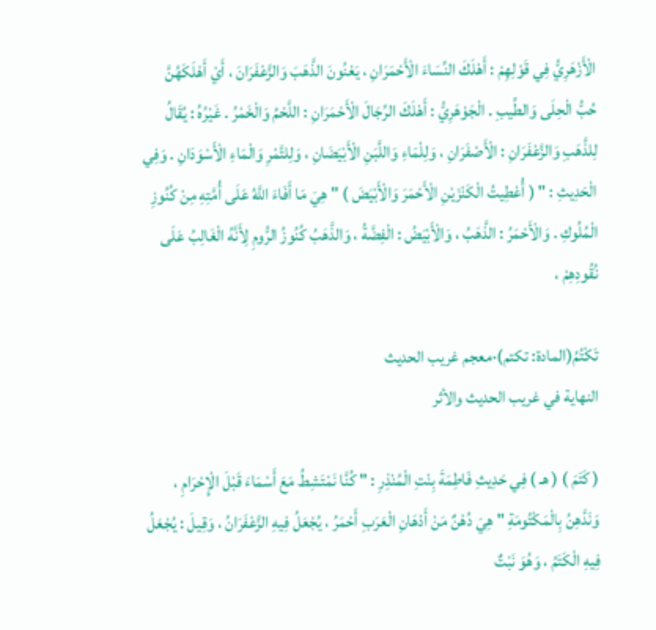الْأَزْهَرِيُّ فِي قَوْلِهِمْ : أَهْلَكَ النِّسَاءَ الْأَحْمَرَانِ ، يَعْنُونَ الذَّهَبَ وَالزَّعْفَرَانَ ، أَيْ أَهْلَكَهُنَّ حُبُّ الْحِلَى وَالطِّيبِ . الْجَوْهَرِيُّ : أَهْلَكَ الرِّجَالَ الْأَحْمَرَانِ : اللَّحْمُ وَالْخَمْرُ . غَيْرُهُ : يُقَالُ لِلذَّهَبِ وَالزَّعْفَرَانِ : الْأَصْفَرَانِ ، وَلِلْمَاءِ وَاللَّبَنِ الْأَبْيَضَانِ ، وَلِلتَّمْرِ وَالْمَاءِ الْأَسْوَدَانِ . وَفِي الْحَدِيثِ : " ( أُعْطِيتُ الْكَنْزَيْنِ الْأَحْمَرَ وَالْأَبْيَضَ ) " هِيَ مَا أَفَاءَ اللَّهُ عَلَى أُمَّتِهِ مِنْ كُنُوزِ الْمُلُوكِ . وَالْأَحْمَرُ : الذَّهَبُ ، وَالْأَبْيَضُ : الْفِضَّةُ ، وَالذَّهَبُ كُنُوزُ الرُّومِ لِأَنَّهُ الْغَالِبُ عَلَى نُقُودِهِمْ ،

تَكْتُمُ(المادة: تكتم)·معجم غريب الحديث
النهاية في غريب الحديث والأثر

( كَتَمَ ) ( هـ ) فِي حَدِيثِ فَاطِمَةَ بِنْتِ الْمُنْذِرِ : " كُنَّا نَمْتَشِطُ مَعَ أَسْمَاءَ قَبْلَ الْإِحْرَامِ ، وَنَدَّهِنُ بِالْمَكْتُومَةِ " هِيَ دُهْنٌ مَنْ أَدْهَانِ الْعَرَبِ أَحْمَرُ ، يُجْعَلُ فِيهِ الزَّعْفَرَانُ ، وَقِيلَ : يُجْعَلُ فِيهِ الْكَتَمُ ، وَهُوَ نَبْتٌ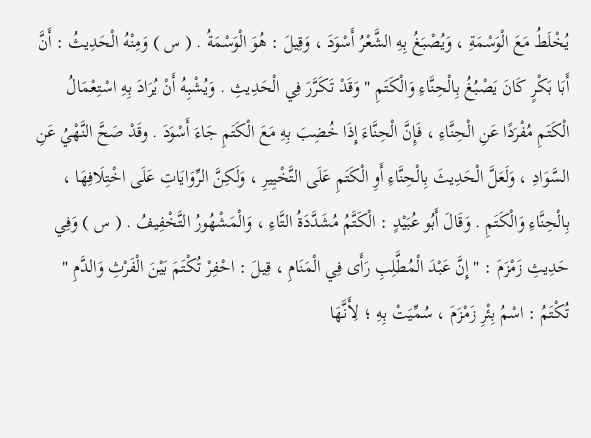يُخْلَطُ مَعَ الْوَسْمَةِ ، وَيُصْبَغُ بِهِ الشَّعْرُ أَسْوَدَ ، وَقِيلَ : هُوَ الْوَسْمَةُ . ( س ) وَمِنْهُ الْحَدِيثُ : أَنَّ أَبَا بَكْرٍ كَانَ يَصْبُغُ بِالْحِنَّاءِ وَالْكَتَمِ " وَقَدْ تَكَرَّرَ فِي الْحَدِيثِ . وَيُشْبِهُ أَنْ يُرَادَ بِهِ اسْتِعْمَالُ الْكَتَمِ مُفْرَدًا عَنِ الْحِنَّاءِ ، فَإِنَّ الْحِنَّاءَ إِذَا خُضِبَ بِهِ مَعَ الْكَتَمِ جَاءَ أَسْوَدَ . وقَدْ صَحَّ النَّهْيُ عَنِ السَّوَادِ ، وَلَعَلَّ الْحَدِيثَ بِالْحِنَّاءِ أَوِ الْكَتَمِ عَلَى التَّخْيِيرِ ، وَلَكِنَّ الرِّوَايَاتِ عَلَى اخْتِلَافِهَا ، بِالْحِنَّاءِ وَالْكَتَمِ . وَقَالَ أَبُو عُبَيْدٍ : الْكَتَّمُ مُشَدَّدَةُ التَّاءِ ، وَالْمَشْهُورُ التَّخْفِيفُ . ( س ) وَفِي حَدِيثِ زَمْزَمَ : " إِنَّ عَبْدَ الْمُطَّلِبِ رَأَى فِي الْمَنَامِ ، قِيلَ : احْفِرْ تُكْتَمَ بَيْنَ الْفَرْثِ وَالدَّمِ " تُكْتَمُ : اسْمُ بِئْرِ زَمْزَمَ ، سُمِّيَتْ بِهِ ؛ لِأَنَّهَا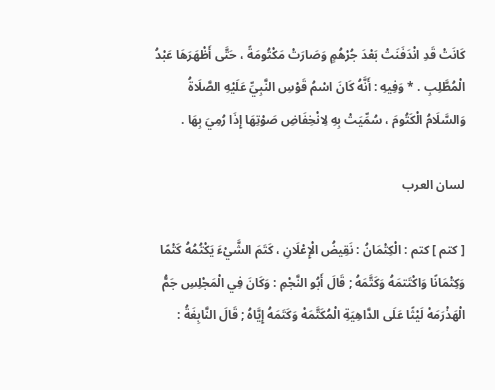كَانَتْ قَدِ انْدَفَنَتْ بَعْدَ جُرْهُمٍ وَصَارَتْ مَكْتُومَةً ، حَتَّى أَظْهَرَهَا عَبْدُ الْمُطَّلِبِ . * وَفِيهِ : أَنَّهُ كَانَ اسْمُ قَوْسِ النَّبِيِّ عَلَيْهِ الصَّلَاةُ وَالسَّلَامُ الْكَتُومَ ، سُمِّيَتْ بِهِ لِانْخِفَاضِ صَوْتِهَا إِذَا رُمِيَ بِهَا .

لسان العرب

[ كتم ] كتم : الْكِتْمَانُ : نَقِيضُ الْإِعْلَانِ ، كَتَمَ الشَّيْءَ يَكْتُمُهُ كَتْمًا وَكِتْمَانًا وَاكْتَتمَهُ وَكَتَّمَهُ ; قَالَ أَبُو النَّجْمِ : وَكَانَ فِي الْمَجْلِسِ جَمُّ الْهَذْرَمَهْ لَيْثًا عَلَى الدَّاهِيَةِ الْمُكَتَّمَهْ وَكَتَمَهُ إِيَّاهُ ; قَالَ النَّابِغَةُ :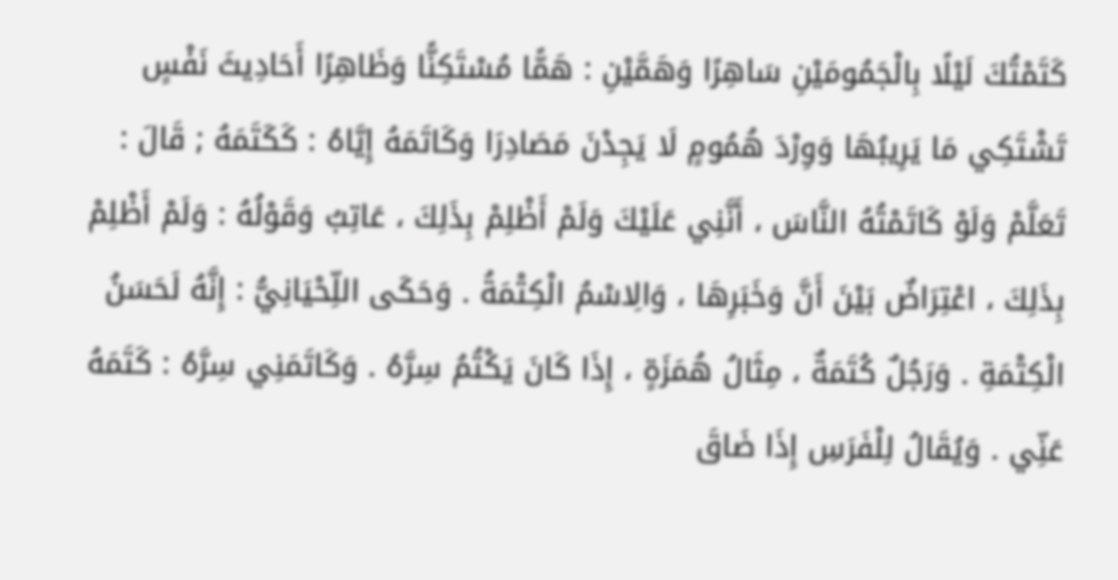كَتَمْتُكَ لَيْلًا بِالْجَمُومَيْنِ سَاهِرًا وَهَمَّيْنِ : هَمًّا مُسْتَكِنًّا وَظَاهِرًا أَحَادِيثَ نَفْسٍ تَشْتَكِي مَا يَرِيبُهَا وَوِرْدَ هُمُومٍ لَا يَجِدْنَ مَصَادِرَا وَكَاتَمَهُ إِيَّاهُ : كَكَتَمَهُ ; قَالَ : تَعَلَّمْ وَلَوْ كَاتَمْتُهُ النَّاسَ ، أَنَّنِي عَلَيْكَ وَلَمْ أَظْلِمْ بِذَلِكَ ، عَاتِبُ وَقَوْلُهُ : وَلَمْ أَظْلِمْ بِذَلِكَ ، اعْتِرَاضٌ بَيْنَ أَنَّ وَخَبَرِهَا ، وَالِاسْمُ الْكِتْمَةُ . وَحَكَى اللِّحْيَانِيُّ : إِنَّهُ لَحَسَنُ الْكِتْمَةِ . وَرَجُلٌ كُتَمَةٌ ، مِثَالُ هُمَزَةٍ ، إِذَا كَانَ يَكْتُمُ سِرَّهُ . وَكَاتَمَنِي سِرَّهُ : كَتَمَهُ عَنِّي . وَيُقَالُ لِلْفَرَسِ إِذَا ضَاقَ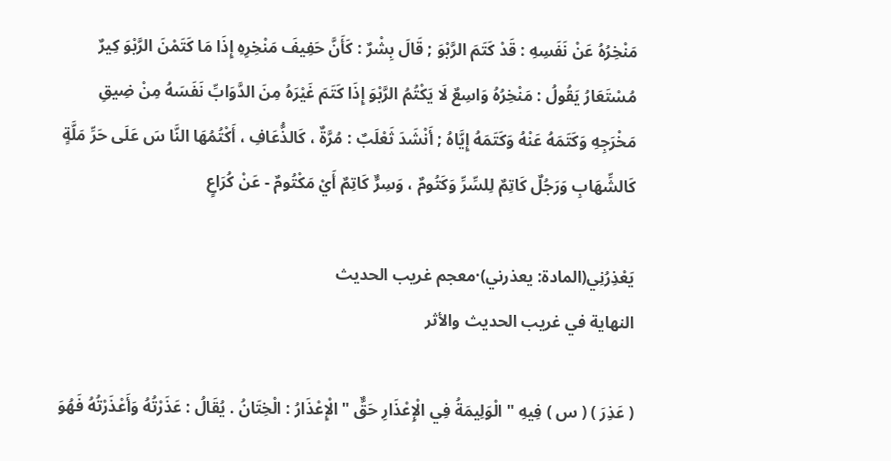مَنْخِرُهُ عَنْ نَفَسِهِ : قَدْ كَتَمَ الرَّبْوَ ; قَالَ بِشْرٌ : كَأَنَّ حَفِيفَ مَنْخِرِهِ إِذَا مَا كَتَمْنَ الرَّبْوَ كِيرٌ مُسْتَعَارُ يَقُولُ : مَنْخِرُهُ وَاسِعٌ لَا يَكْتُمُ الرَّبْوَ إِذَا كَتَمَ غَيْرَهُ مِنَ الدَّوَابِّ نَفَسَهُ مِنْ ضِيقِ مَخْرَجِهِ وَكَتَمَهُ عَنْهُ وَكَتَمَهُ إِيَّاهُ ; أَنْشَدَ ثَعْلَبٌ : مُرَّةٌ ، كَالذُّعَافِ ، أَكْتُمُهَا النَّا سَ عَلَى حَرِّ مَلَّةٍ كَالشِّهَابِ وَرَجُلٌ كَاتِمٌ لِلسِّرِّ وَكَتُومٌ ، وَسِرٌّ كَاتِمٌ أَيْ مَكْتُومٌ - عَنْ كُرَاعٍ

يَعْذِرُنِي(المادة: يعذرني)·معجم غريب الحديث
النهاية في غريب الحديث والأثر

( عَذِرَ ) ( س ) فِيهِ " الْوَلِيمَةُ فِي الْإِعْذَارِ حَقٌّ " الْإِعْذَارُ : الْخِتَانُ . يُقَالُ : عَذَرْتُهُ وَأَعْذَرْتُهُ فَهُوَ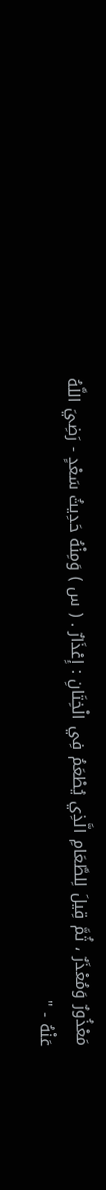مَعْذُورٌ وَمُعْذَرٌ ، ثُمَّ قِيلَ لِلطَّعَامِ الَّذِي يُطْعَمُ فِي الْخِتَانِ : إِعْذَارٌ . ( س ) وَمِنْهُ حَدِيثُ سَعْدٍ - رَضِيَ اللَّهُ عَنْهُ - "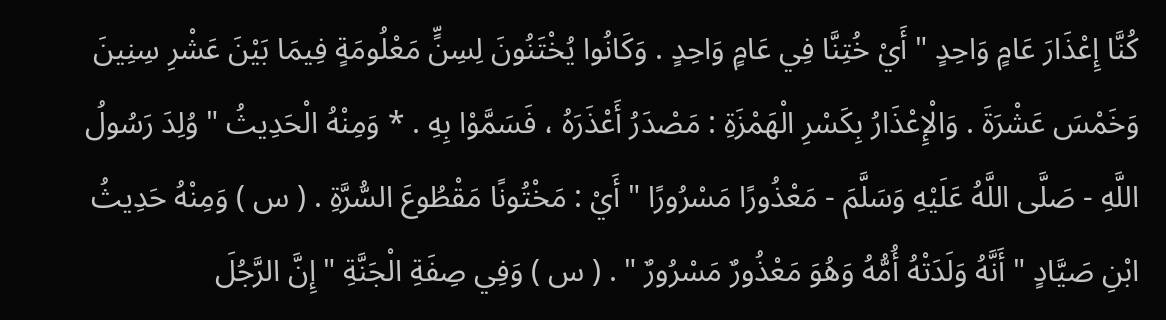كُنَّا إِعْذَارَ عَامٍ وَاحِدٍ " أَيْ خُتِنَّا فِي عَامٍ وَاحِدٍ . وَكَانُوا يُخْتَنُونَ لِسِنٍّ مَعْلُومَةٍ فِيمَا بَيْنَ عَشْرِ سِنِينَ وَخَمْسَ عَشْرَةَ . وَالْإِعْذَارُ بِكَسْرِ الْهَمْزَةِ : مَصْدَرُ أَعْذَرَهُ ، فَسَمَّوْا بِهِ . * وَمِنْهُ الْحَدِيثُ " وُلِدَ رَسُولُ اللَّهِ - صَلَّى اللَّهُ عَلَيْهِ وَسَلَّمَ - مَعْذُورًا مَسْرُورًا " أَيْ : مَخْتُونًا مَقْطُوعَ السُّرَّةِ . ( س ) وَمِنْهُ حَدِيثُ ابْنِ صَيَّادٍ " أَنَّهُ وَلَدَتْهُ أُمُّهُ وَهُوَ مَعْذُورٌ مَسْرُورٌ " . ( س ) وَفِي صِفَةِ الْجَنَّةِ " إِنَّ الرَّجُلَ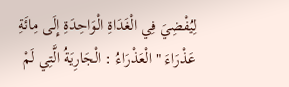لِيُفْضِيَ فِي الْغَدَاةِ الْوَاحِدَةِ إِلَى مِائَةِ عَذْرَاءَ " الْعَذْرَاءُ : الْجَارِيَةُ الَّتِي لَمْ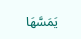يَمَسَّهَا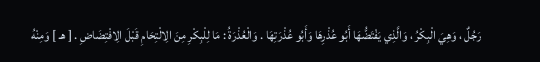رَجُلٌ ، وَهِيَ الْبِكْرُ ، وَالَّذِي يَفْتَضُّهَا أَبُو عُذْرِهَا وَأَبُو عُذْرَتِهَا . وَالْعُذْرَةُ : مَا لِلْبِكْرِ مِنَ الِالْتِحَامِ قَبْلَ الِافْتِضَاضِ . [ هـ ] وَمِنْهُ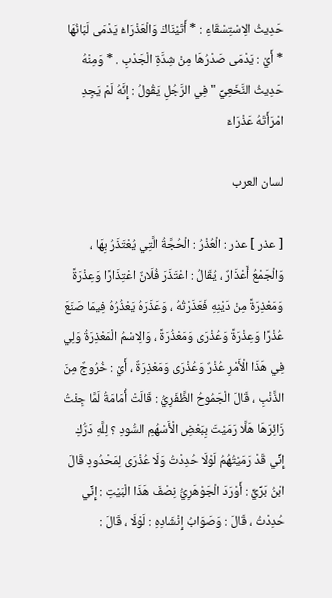حَدِيثُ الِاسْتِسْقَاءِ : * أَتَيْنَاكَ وَالْعَذْرَاءُ يَدْمَى لَبَانُهَا * أَيْ : يَدْمَى صَدْرُهَا مِنْ شِدَّةِ الْجَدْبِ . * وَمِنْهُ حَدِيثُ النَّخَعِيِّ " فِي الرَّجُلِ يَقُولُ : إِنَّهُ لَمْ يَجِدِ امْرَأَتَهُ عَذْرَاءَ

لسان العرب

[ عذر ] عذر : الْعُذْرُ : الْحُجَّةُ الَّتِي يُعْتَذَرُ بِهَا ، وَالْجَمْعُ أَعْذَارٌ ، يُقَالُ : اعْتَذَرَ فُلَانٌ اعْتِذَارًا وَعِذْرَةً وَمَعْذِرَةً مِنْ دَيْنِهِ فَعَذَرْتُهُ ، وَعَذَرَهُ يَعْذُرُهُ فِيمَا صَنَعَ عُذْرًا وَعِذْرَةً وَعُذْرَى وَمَعْذُرَةً ، وَالِاسْمُ الْمَعْذِرَةُ وَلِي فِي هَذَا الْأَمْرِ عُذْرٌ وَعُذْرَى وَمَعْذِرَةٌ ، أَيْ : خُرُوجٌ مِنَ الذَّنْبِ ، قَالَ الْجَمُوحُ الظَّفَرِيُّ : قَالَتْ أُمَامَةُ لَمَّا جِئْتُ زَائِرَهَا هَلَّا رَمَيْتَ بِبَعْضِ الْأَسْهُمِ السُّودِ ؟ لِلَّهِ دَرُّكِ إِنِّي قَدْ رَمَيْتُهُمُ لَوْلَا حُدِدْتُ وَلَا عُذْرَى لِمَحْدُودِ قَالَ ابْنُ بَرِّيٍّ : أَوْرَدَ الْجَوْهَرِيُّ نِصْفَ هَذَا الْبَيْتِ : إِنِّي حُدِدْتُ ، قَالَ : وَصَوَابُ إِنْشَادِهِ : لَوْلَا ، قَالَ :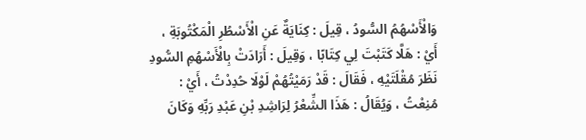وَالْأَسْهُمُ السُّودُ ، قِيلَ : كِنَايَةٌ عَنِ الْأَسْطُرِ الْمَكْتُوبَةِ ، أَيْ : هَلَّا كَتَبْتَ لِي كِتَابًا ، وَقِيلَ : أَرَادَتْ بِالْأَسْهُمِ السُّودِ نَظَرَ مُقْلَتَيْهِ ، فَقَالَ : قَدْ رَمَيْتُهُمْ لَوْلَا حُدِدْتُ ، أَيْ : مُنِعْتُ ، وَيُقَالُ : هَذَا الشِّعْرُ لِرَاشِدِ بْنِ عَبْدِ رَبِّهِ وَكَانَ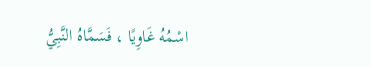اسْمُهُ غَاوِيًا ، فَسَمَّاهُ النَّبِيُّ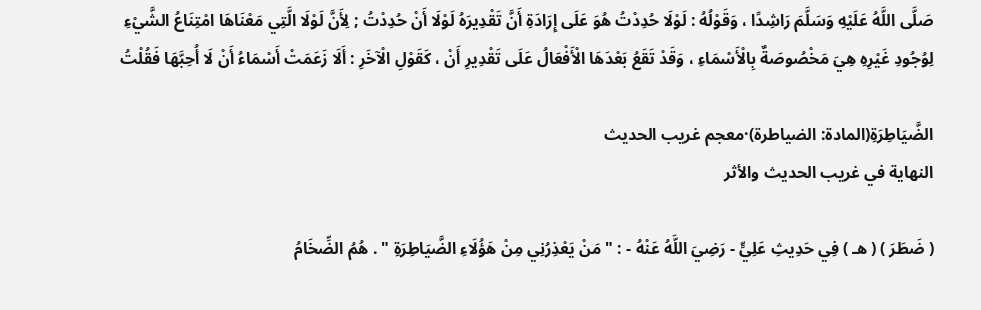صَلَّى اللَّهُ عَلَيْهِ وَسَلَّمَ رَاشِدًا ، وَقَوْلُهُ : لَوْلَا حُدِدْتُ هُوَ عَلَى إِرَادَةِ أَنَّ تَقْدِيرَهُ لَوْلَا أَنْ حُدِدْتُ ; لِأَنَّ لَوْلَا الَّتِي مَعْنَاهَا امْتِنَاعُ الشَّيْءِ لِوُجُودِ غَيْرِهِ هِيَ مَخْصُوصَةٌ بِالْأَسْمَاءِ ، وَقَدْ تَقَعُ بَعْدَهَا الْأَفْعَالُ عَلَى تَقْدِيرِ أَنْ ، كَقَوْلِ الْآخَرِ : أَلَا زَعَمَتْ أَسْمَاءُ أَنْ لَا أُحِبَّهَا فَقُلْتُ

الضَّيَاطِرَةِ(المادة: الضياطرة)·معجم غريب الحديث
النهاية في غريب الحديث والأثر

( ضَطَرَ ) ( هـ ) فِي حَدِيثِ عَلِيٍّ - رَضِيَ اللَّهُ عَنْهُ - : " مَنْ يَعْذِرُنِي مِنْ هَؤُلَاءِ الضَّيَاطِرَةِ " . هُمُ الضِّخَامُ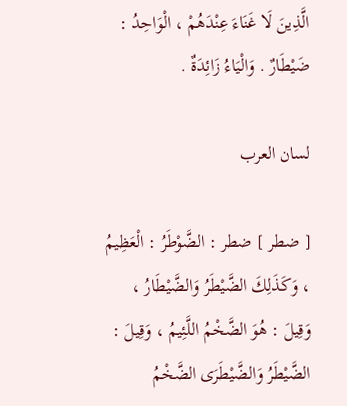الَّذِينَ لَا غَنَاءَ عِنْدَهُمْ ، الْوَاحِدُ : ضَيْطَارٌ . وَالْيَاءُ زَائِدَةٌ .

لسان العرب

[ ضطر ] ضطر : الضَّوْطَرُ : الْعَظِيمُ ، وَكَذَلِكَ الضَّيْطَرُ وَالضَّيْطَارُ ، وَقِيلَ : هُوَ الضَّخْمُ اللَّئِيمُ ، وَقِيلَ : الضَّيْطَرُ وَالضَّيْطَرَى الضَّخْمُ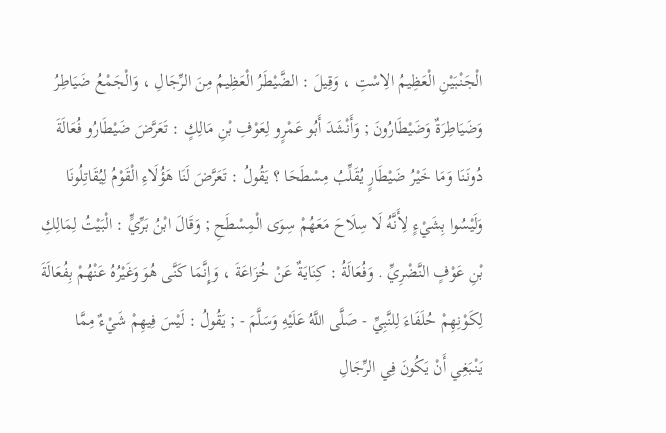الْجَنْبَيْنِ الْعَظِيمُ الِاسْتِ ، وَقِيلَ : الضَّيْطَرُ الْعَظِيمُ مِنَ الرِّجَالِ ، وَالْجَمْعُ ضَيَاطِرُ وَضَيَاطِرَةٌ وَضَيْطَارُونَ ; وَأَنْشَدَ أَبُو عَمْرٍو لِعَوْفِ بْنِ مَالِكٍ : تَعَرَّضَ ضَيْطَارُو فُعَالَةَ دُونَنَا وَمَا خَيْرُ ضَيْطَارٍ يُقَلِّبُ مِسْطَحَا ؟ يَقُولُ : تَعَرَّضَ لَنَا هَؤُلَاءِ الْقَوْمُ لِيُقَاتِلُونَا وَلَيْسُوا بِشَيْءٍ لِأَنَّهُ لَا سِلَاحَ مَعَهُمْ سِوَى الْمِسْطَحِ ; وَقَالَ ابْنُ بَرِّيٍّ : الْبَيْتُ لِمَالِكِ بْنِ عَوْفٍ النَّضْرِيِّ . وَفُعَالَةُ : كِنَايَةٌ عَنْ خُزَاعَةَ ، وَإِنَّمَا كَنَّى هُوَ وَغَيْرُهُ عَنْهُمْ بِفُعَالَةَ لِكَوْنِهِمْ حُلَفَاءَ لِلنَّبِيِّ - صَلَّى اللَّهُ عَلَيْهِ وَسَلَّمَ - ; يَقُولُ : لَيْسَ فِيهِمْ شَيْءٌ مِمَّا يَنْبَغِي أَنْ يَكُونَ فِي الرِّجَالِ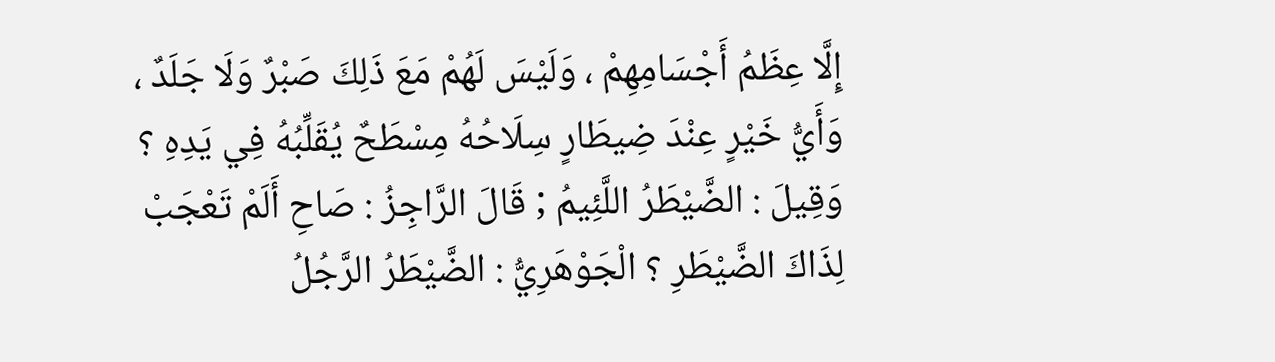إِلَّا عِظَمُ أَجْسَامِهِمْ ، وَلَيْسَ لَهُمْ مَعَ ذَلِكَ صَبْرٌ وَلَا جَلَدٌ ، وَأَيُّ خَيْرٍ عِنْدَ ضِيطَارٍ سِلَاحُهُ مِسْطَحٌ يُقَلِّبُهُ فِي يَدِهِ ؟ وَقِيلَ : الضَّيْطَرُ اللَّئِيمُ ; قَالَ الرَّاجِزُ : صَاحِ أَلَمْ تَعْجَبْ لِذَاكَ الضَّيْطَرِ ؟ الْجَوْهَرِيُّ : الضَّيْطَرُ الرَّجُلُ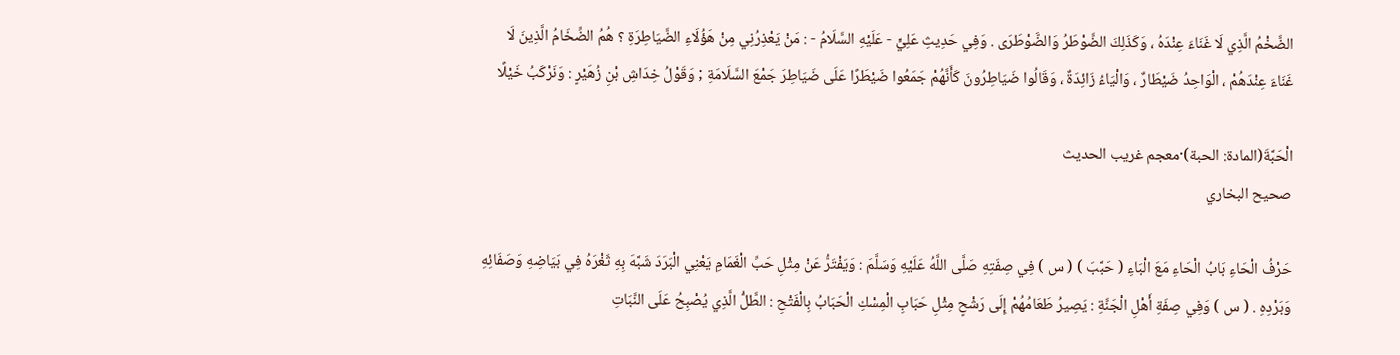الضَّخْمُ الَّذِي لَا غَنَاءَ عِنْدَهُ ، وَكَذَلِكَ الضَّوْطَرُ وَالضَّوْطَرَى . وَفِي حَدِيثِ عَلِيٍّ - عَلَيْهِ السَّلَامُ - : مَنْ يَعْذِرُنِي مِنْ هَؤُلَاءِ الضَّيَاطِرَةِ ؟ هُمُ الضِّخَامُ الَّذِينَ لَا غَنَاءَ عِنْدَهُمْ ، الْوَاحِدُ ضَيْطَارٌ ، وَالْيَاءُ زَائِدَةٌ ، وَقَالُوا ضَيَاطِرُونَ كَأَنَّهُمْ جَمَعُوا ضَيْطَرًا عَلَى ضَيَاطِرَ جَمْعَ السَّلَامَةِ ; وَقَوْلُ خِدَاشِ بْنِ زُهَيْرٍ : وَنَرْكَبُ خَيْلًا

الْحَبَّةَ(المادة: الحبة)·معجم غريب الحديث
صحيح البخاري

حَرْفُ الْحَاءِ بَابُ الْحَاءِ مَعَ الْبَاءِ ( حَبَّبَ ) ( س ) فِي صِفَتِهِ صَلَّى اللَّهُ عَلَيْهِ وَسَلَّمَ : وَيَفْتَرُّ عَنْ مِثْلِ حَبِّ الْغَمَامِ يَعْنِي الْبَرَدَ شَبَّهَ بِهِ ثَغْرَهُ فِي بَيَاضِهِ وَصَفَائِهِ وَبَرْدِهِ . ( س ) وَفِي صِفَةِ أَهْلِ الْجَنَّةِ : يَصِيرُ طَعَامُهُمْ إِلَى رَشْحٍ مِثْلِ حَبَابِ الْمِسْكِ الْحَبَابُ بِالْفَتْحِ : الطَّلُّ الَّذِي يُصْبِحُ عَلَى النَّبَاتِ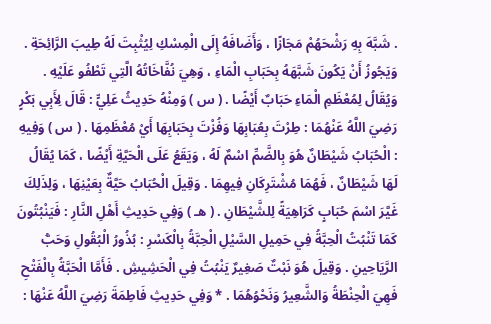. شَبَّهَ بِهِ رَشْحَهُمْ مَجَازًا ، وَأَضَافَهُ إِلَى الْمِسْكِ لِيُثْبِتَ لَهُ طِيبَ الرَّائِحَةِ . وَيَجُوزُ أَنْ يَكُونَ شَبَّهَهُ بِحَبَابِ الْمَاءِ ، وَهِيَ نُفَّاخَاتُهُ الَّتِي تَطْفُو عَلَيْهِ . وَيُقَالُ لِمُعْظَمِ الْمَاءِ حَبَابٌ أَيْضًا . ( س ) وَمِنْهُ حَدِيثُ عَلِيٍّ : قَالَ لِأَبِي بَكْرٍ رَضِيَ اللَّهُ عَنْهُمَا : طِرْتَ بِعُبَابِهَا وَفُزْتَ بِحَبَابِهَا أَيْ مُعْظَمِهَا . ( س ) وَفِيهِ : الْحُبَابُ شَيْطَانٌ هُوَ بِالضَّمِّ اسْمٌ لَهُ ، وَيَقَعُ عَلَى الْحَيَّةِ أَيْضًا ، كَمَا يُقَالُ لَهَا شَيْطَانٌ ، فَهُمَا مُشْتَرِكَانِ فِيهِمَا . وَقِيلَ الْحُبَابُ حَيَّةٌ بِعَيْنِهَا ، وَلِذَلِكَ غَيَّرَ اسْمَ حُبَابٍ كَرَاهِيَةً لِلشَّيْطَانِ . ( هـ ) وَفِي حَدِيثِ أَهْلِ النَّارِ : فَيَنْبُتُونَ كَمَا تَنْبُتُ الْحِبَّةُ فِي حَمِيلِ السَّيْلِ الْحِبَّةُ بِالْكَسْرِ : بُذُورُ الْبُقُولِ وَحَبُّ الرَّيَاحِينِ . وَقِيلَ هُوَ نَبْتٌ صَغِيرٌ يَنْبُتُ فِي الْحَشِيشِ . فَأَمَّا الْحَبَّةُ بِالْفَتْحِ فَهِيَ الْحِنْطَةُ وَالشَّعِيرُ وَنَحْوُهُمَا . * وَفِي حَدِيثِ فَاطِمَةَ رَضِيَ اللَّهُ عَنْهَا :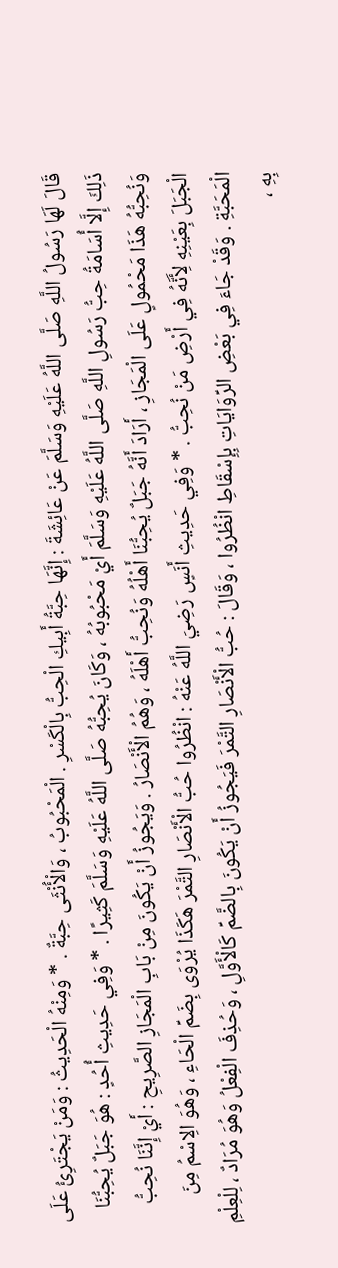قَالَ لَهَا رَسُولُ اللَّهِ صَلَّى اللَّهُ عَلَيْهِ وَسَلَّمَ عَنْ عَائِشَةَ : إِنَّهَا حِبَّةُ أَبِيكِ الْحِبُّ بِالْكَسْرِ . الْمَحْبُوبُ ، وَالْأُنْثَى حِبَّةٌ . * وَمِنْهُ الْحَدِيثُ : وَمَنْ يَجْتَرِئُ عَلَى ذَلِكَ إِلَّا أُسَامَةُ حِبُّ رَسُولِ اللَّهِ صَلَّى اللَّهُ عَلَيْهِ وَسَلَّمَ أَيْ مَحْبُوبُهُ ، وَكَانَ يُحِبُّهُ صَلَّى اللَّهُ عَلَيْهِ وَسَلَّمَ كَثِيرًا . * وَفِي حَدِيثِ أُحُدٍ : هُوَ جَبَلٌ يُحِبُّنَا وَنُحِبُّهُ هَذَا مَحْمُولٍ عَلَى الْمَجَازِ ، أَرَادَ أَنَّهُ جَبَلٌ يُحِبُّنَا أَهْلُهُ وَنُحِبُّ أَهْلَهُ ، وَهُمُ الْأَنْصَارُ . وَيَجُوزُ أَنْ يَكُونَ مِنْ بَابِ الْمَجَازِ الصَّرِيحِ : أَيْ إِنَّنَا نُحِبُّ الْجَبَلَ بِعَيْنِهِ لِأَنَّهُ فِي أَرْضِ مَنْ نُحِبُّ . * وَفِي حَدِيثِ أَنَسٍ رَضِيَ اللَّهُ عَنْهُ : انْظُرُوا حُبُّ الْأَنْصَارِ التَّمْرَ هَكَذَا يُرْوَى بِضَمِّ الْحَاءِ ، وَهُوَ الِاسْمُ مِنَ الْمَحَبَّةِ . وَقَدْ جَاءَ فِي بَعْضِ الرِّوَايَاتِ بِإِسْقَاطِ انْظُرُوا ، وَقَالَ : حُبُّ الْأَنْصَارِ التَّمْرَ فَيَجُوزُ أَنْ يَكُونَ بِالضَّمِّ كَالْأَوَّلِ ، وَحُذِفَ الْفِعْلُ وَهُوَ مُرَادٌ ، لِلْعِلْمِ بِهِ ،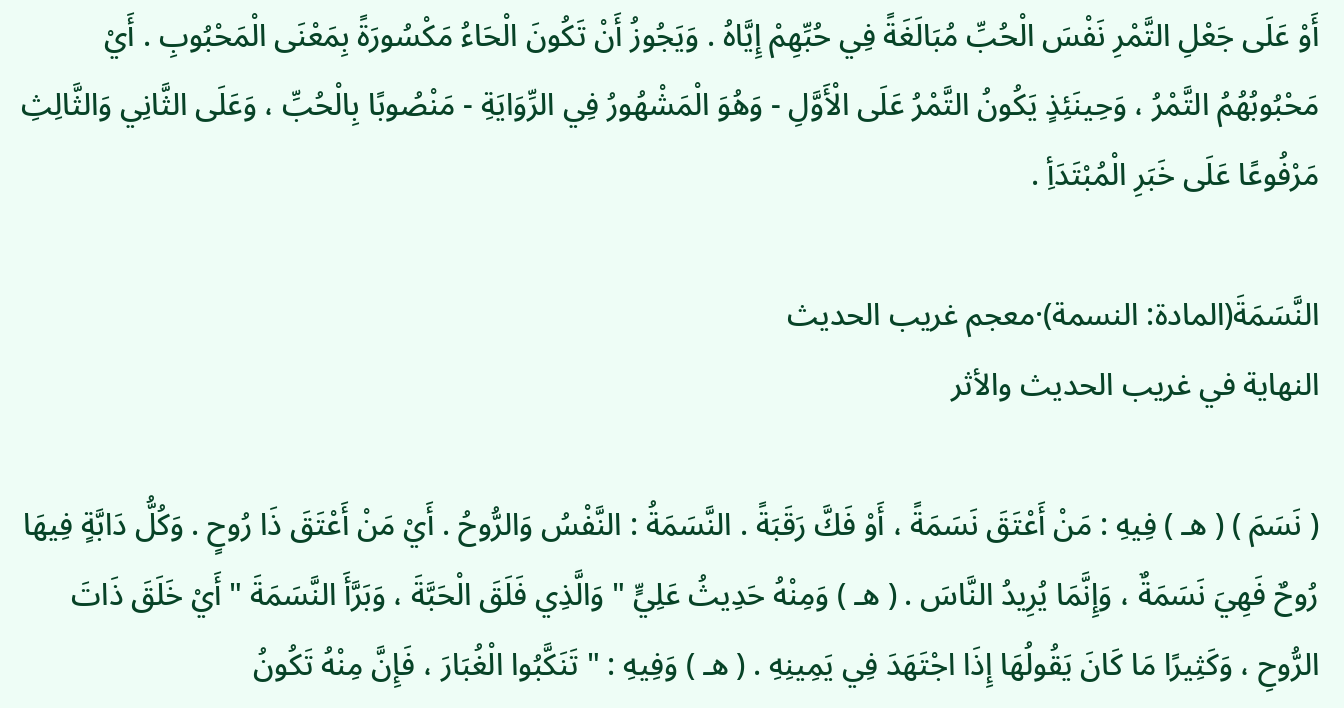أَوْ عَلَى جَعْلِ التَّمْرِ نَفْسَ الْحُبِّ مُبَالَغَةً فِي حُبِّهِمْ إِيَّاهُ . وَيَجُوزُ أَنْ تَكُونَ الْحَاءُ مَكْسُورَةً بِمَعْنَى الْمَحْبُوبِ . أَيْ مَحْبُوبُهُمُ التَّمْرُ ، وَحِينَئِذٍ يَكُونُ التَّمْرُ عَلَى الْأَوَّلِ - وَهُوَ الْمَشْهُورُ فِي الرِّوَايَةِ - مَنْصُوبًا بِالْحُبِّ ، وَعَلَى الثَّانِي وَالثَّالِثِ مَرْفُوعًا عَلَى خَبَرِ الْمُبْتَدَأِ .

النَّسَمَةَ(المادة: النسمة)·معجم غريب الحديث
النهاية في غريب الحديث والأثر

( نَسَمَ ) ( هـ ) فِيهِ : مَنْ أَعْتَقَ نَسَمَةً ، أَوْ فَكَّ رَقَبَةً . النَّسَمَةُ : النَّفْسُ وَالرُّوحُ . أَيْ مَنْ أَعْتَقَ ذَا رُوحٍ . وَكُلُّ دَابَّةٍ فِيهَا رُوحٌ فَهِيَ نَسَمَةٌ ، وَإِنَّمَا يُرِيدُ النَّاسَ . ( هـ ) وَمِنْهُ حَدِيثُ عَلِيٍّ " وَالَّذِي فَلَقَ الْحَبَّةَ ، وَبَرَّأَ النَّسَمَةَ " أَيْ خَلَقَ ذَاتَ الرُّوحِ ، وَكَثِيرًا مَا كَانَ يَقُولُهَا إِذَا اجْتَهَدَ فِي يَمِينِهِ . ( هـ ) وَفِيهِ : " تَنَكَّبُوا الْغُبَارَ ، فَإِنَّ مِنْهُ تَكُونُ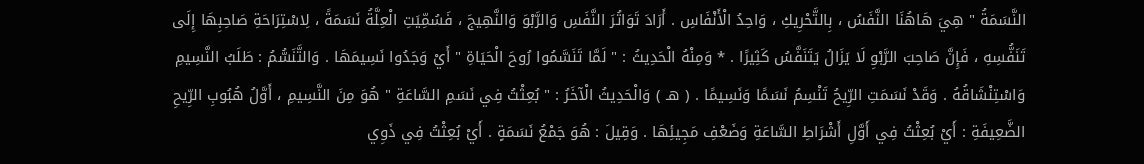النَّسَمَةُ " هِيَ هَاهُنَا النَّفَسُ ، بِالتَّحْرِيكِ ، وَاحِدُ الْأَنْفَاسِ . أَرَادَ تَوَاتُرَ النَّفَسِ وَالرَّبْوَ وَالنَّهِيجَ ، فَسُمِّيَتِ الْعِلَّةُ نَسَمَةً ، لِاسْتِرَاحَةِ صَاحِبِهَا إِلَى تَنَفُّسِهِ ، فَإِنَّ صَاحِبَ الرَّبْوِ لَا يَزَالُ يَتَنَفَّسُ كَثِيرًا . * وَمِنْهُ الْحَدِيثُ : " لَمَّا تَنَسَّمُوا رُوحَ الْحَيَاةِ " أَيْ وَجَدُوا نَسِيمَهَا . وَالتَّنَسُّمُ : طَلَبُ النَّسِيمِ وَاسْتِنْشَاقُهُ . وَقَدْ نَسَمَتِ الرِّيحُ تَنْسِمُ نَسَمًا وَنَسِيمًا . ( هـ ) وَالْحَدِيثُ الْآخَرُ : " بُعِثْتُ فِي نَسَمِ السَّاعَةِ " هُوَ مِنَ النَّسِيمِ ، أَوَّلُ هُبُوبِ الرِّيحِ الضَّعِيفَةِ : أَيْ بُعِثْتُ فِي أَوَّلِ أَشْرَاطِ السَّاعَةِ وَضَعْفِ مَجِيئِهَا . وَقِيلَ : هُوَ جَمْعُ نَسَمَةٍ . أَيْ بُعِثْتُ فِي ذَوِي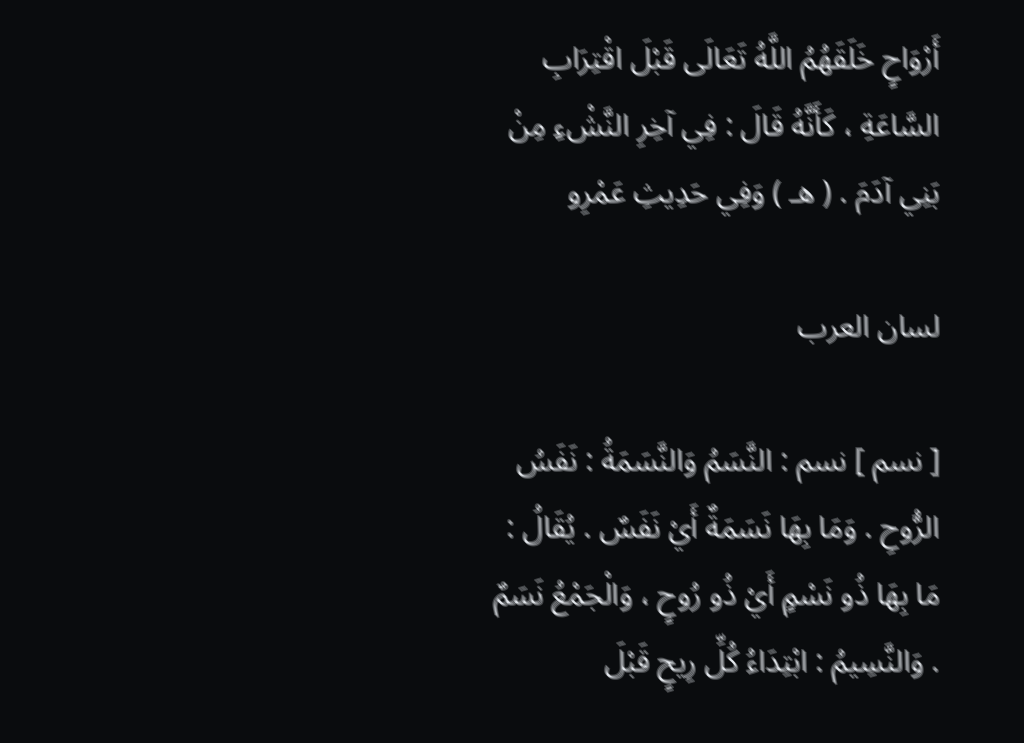أَرْوَاحٍ خَلَقَهُمُ اللَّهُ تَعَالَى قَبْلَ اقْتِرَابِ السَّاعَةِ ، كَأَنَّهُ قَالَ : فِي آخِرِ النَّشْءِ مِنْ بَنِي آدَمَ . ( هـ ) وَفِي حَدِيثِ عَمْرِو

لسان العرب

[ نسم ] نسم : النَّسَمُ وَالنَّسَمَةُ : نَفَسُ الرُّوحِ . وَمَا بِهَا نَسَمَةٌ أَيْ نَفَسٌ . يُقَالُ : مَا بِهَا ذُو نَسْمٍ أَيْ ذُو رُوحٍ ، وَالْجَمْعُ نَسَمٌ . وَالنَّسِيمُ : ابْتِدَاءُ كُلِّ رِيحٍ قَبْلَ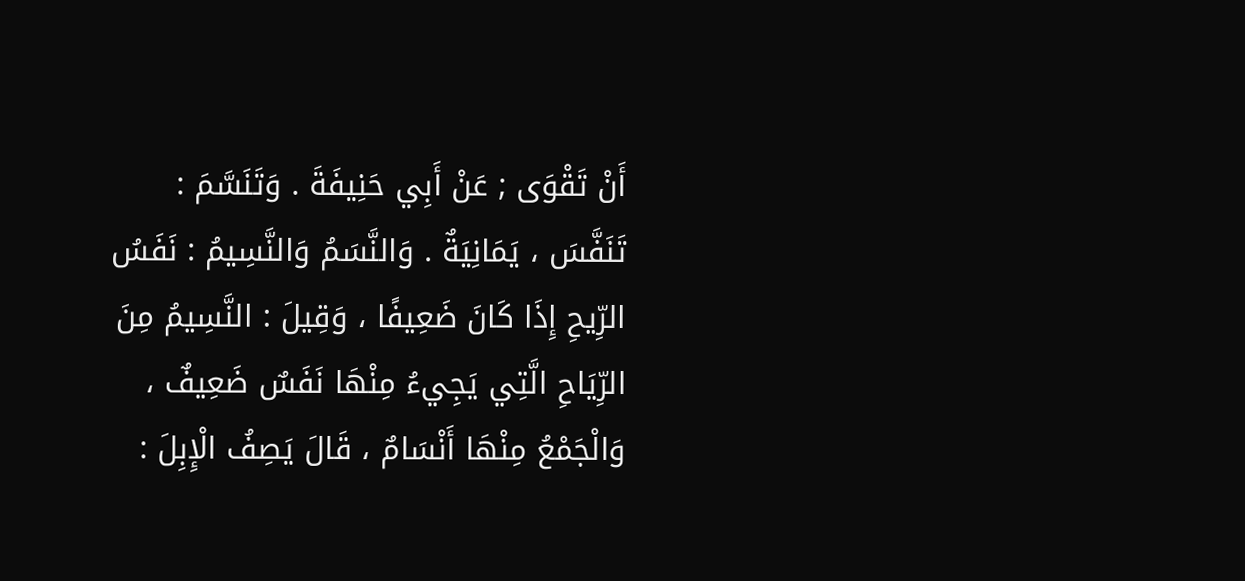أَنْ تَقْوَى ; عَنْ أَبِي حَنِيفَةَ . وَتَنَسَّمَ : تَنَفَّسَ ، يَمَانِيَةٌ . وَالنَّسَمُ وَالنَّسِيمُ : نَفَسُ الرِّيحِ إِذَا كَانَ ضَعِيفًا ، وَقِيلَ : النَّسِيمُ مِنَ الرِّيَاحِ الَّتِي يَجِيءُ مِنْهَا نَفَسٌ ضَعِيفٌ ، وَالْجَمْعُ مِنْهَا أَنْسَامٌ ، قَالَ يَصِفُ الْإِبِلَ :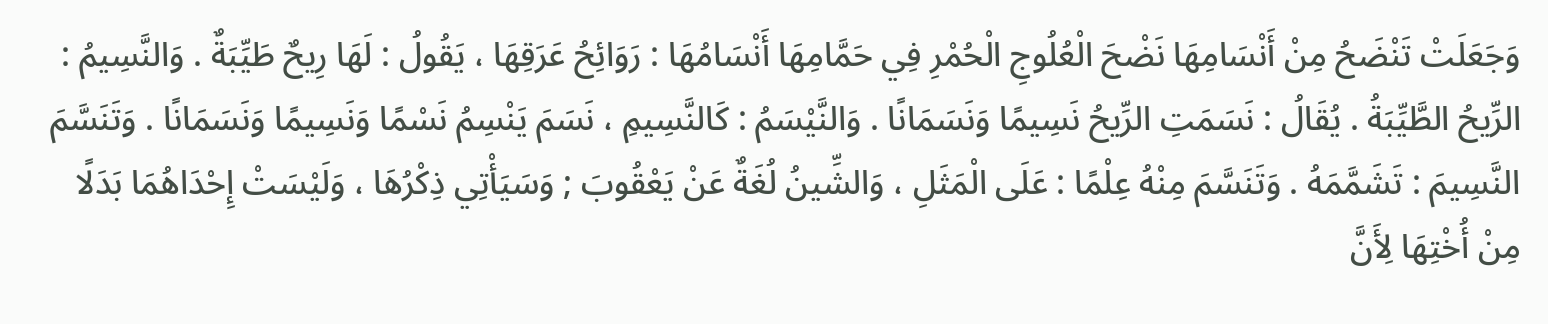وَجَعَلَتْ تَنْضَحُ مِنْ أَنْسَامِهَا نَضْحَ الْعُلُوجِ الْحُمْرِ فِي حَمَّامِهَا أَنْسَامُهَا : رَوَائِحُ عَرَقِهَا ، يَقُولُ : لَهَا رِيحٌ طَيِّبَةٌ . وَالنَّسِيمُ : الرِّيحُ الطَّيِّبَةُ . يُقَالُ : نَسَمَتِ الرِّيحُ نَسِيمًا وَنَسَمَانًا . وَالنَّيْسَمُ : كَالنَّسِيمِ ، نَسَمَ يَنْسِمُ نَسْمًا وَنَسِيمًا وَنَسَمَانًا . وَتَنَسَّمَ النَّسِيمَ : تَشَمَّمَهُ . وَتَنَسَّمَ مِنْهُ عِلْمًا : عَلَى الْمَثَلِ ، وَالشِّينُ لُغَةٌ عَنْ يَعْقُوبَ ; وَسَيَأْتِي ذِكْرُهَا ، وَلَيْسَتْ إِحْدَاهُمَا بَدَلًا مِنْ أُخْتِهَا لِأَنَّ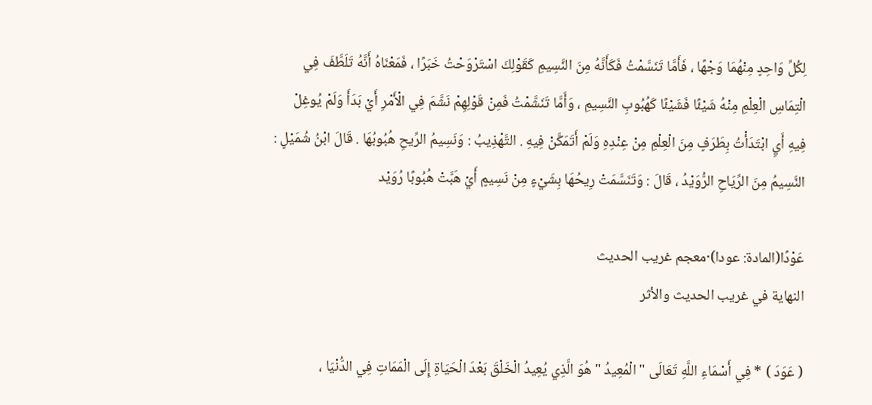لِكُلِّ وَاحِدٍ مِنْهُمَا وَجْهًا ، فَأَمَّا تَنَسَّمْتُ فَكَأَنَّهُ مِنَ النَّسِيمِ كَقَوْلِكَ اسْتَرْوَحْتُ خَبَرًا ، فَمَعْنَاهُ أَنَّهُ تَلَطَّفَ فِي الْتِمَاسِ الْعِلْمِ مِنْهُ شَيْئًا فَشَيْئًا كَهُبُوبِ النَّسِيمِ ، وَأَمَّا تَنَشَّمْتُ فَمِنْ قَوْلِهِمْ نَشَّمَ فِي الْأَمْرِ أَيْ بَدَأَ وَلَمْ يُوغِلْ فِيهِ أَيِ ابْتَدَأْتُ بِطَرَفٍ مِنَ الْعِلْمِ مِنْ عِنْدِهِ وَلَمْ أَتَمَكَّنْ فِيهِ . التَّهْذِيبُ : وَنَسِيمُ الرِّيحِ هُبُوبُهَا . قَالَ ابْنُ شُمَيْلٍ : النَّسِيمُ مِنَ الرِّيَاحِ الرُّوَيْدُ ، قَالَ : وَتَنَسَّمَتْ رِيحُهَا بِشَيْءٍ مِنْ نَسِيمٍ أَيْ هَبَّتْ هُبُوبًا رُوَيْد

عَوْدًا(المادة: عودا)·معجم غريب الحديث
النهاية في غريب الحديث والأثر

( عَوَدَ ) * فِي أَسْمَاءِ اللَّهِ تَعَالَى " الْمُعِيدُ " هُوَ الَّذِي يُعِيدُ الْخَلْقَ بَعْدَ الْحَيَاةِ إِلَى الْمَمَاتِ فِي الدُّنْيَا ،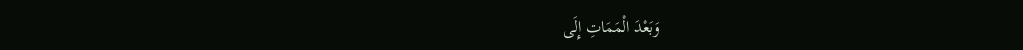وَبَعْدَ الْمَمَاتِ إِلَى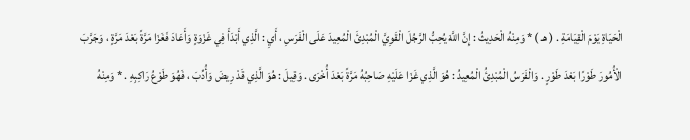الْحَيَاةِ يَوْمَ الْقِيَامَةِ . ( هـ ) * وَمِنْهُ الْحَدِيثُ : إِنَّ اللَّهَ يُحِبُّ الرَّجُلَ الْقَوِيَّ الْمُبْدِئَ الْمُعِيدَ عَلَى الْفَرَسِ ، أَيِ : الَّذِي أَبْدَأَ فِي غَزْوَةٍ وَأَعَادَ فَغَزَا مَرَّةً بَعْدَ مَرَّةٍ ، وَجَرَّبَ الْأُمُورَ طَوْرًا بَعْدَ طَوْرٍ . وَالْفَرَسُ الْمُبْدِئُ الْمُعِيدُ : هُوَ الَّذِي غَزَا عَلَيْهِ صَاحِبُهُ مَرَّةً بَعْدَ أُخْرَى . وَقِيلَ : هُوَ الَّذِي قَدْ رِيضَ وَأُدِّبَ ، فَهُوَ طَوْعُ رَاكِبِهِ . * وَمِنْهُ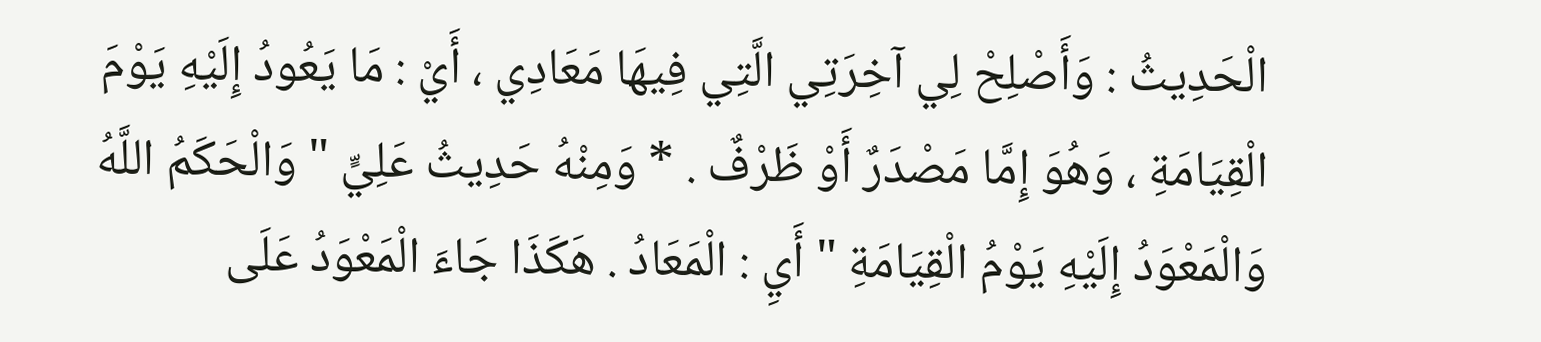الْحَدِيثُ : وَأَصْلِحْ لِي آخِرَتِي الَّتِي فِيهَا مَعَادِي ، أَيْ : مَا يَعُودُ إِلَيْهِ يَوْمَ الْقِيَامَةِ ، وَهُوَ إِمَّا مَصْدَرٌ أَوْ ظَرْفٌ . * وَمِنْهُ حَدِيثُ عَلِيٍّ " وَالْحَكَمُ اللَّهُ وَالْمَعْوَدُ إِلَيْهِ يَوْمُ الْقِيَامَةِ " أَيِ : الْمَعَادُ . هَكَذَا جَاءَ الْمَعْوَدُ عَلَى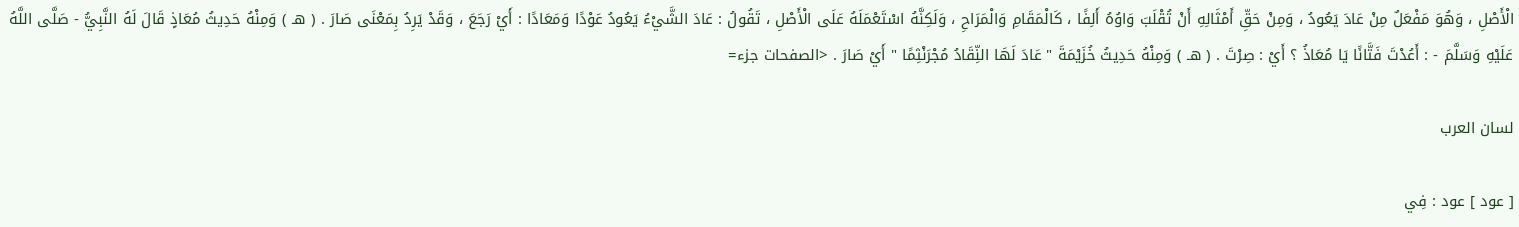الْأَصْلِ ، وَهُوَ مَفْعَلٌ مِنْ عَادَ يَعُودُ ، وَمِنْ حَقِّ أَمْثَالِهِ أَنْ تُقْلَبَ وَاوُهُ أَلِفًا ، كَالْمَقَامِ وَالْمَرَاحِ ، وَلَكِنَّهُ اسْتَعْمَلَهُ عَلَى الْأَصْلِ ، تَقُولُ : عَادَ الشَّيْءُ يَعُودُ عَوْدًا وَمَعَادًا : أَيْ رَجَعَ ، وَقَدْ يَرِدُ بِمَعْنَى صَارَ . ( هـ ) وَمِنْهُ حَدِيثُ مُعَاذٍ قَالَ لَهُ النَّبِيُّ - صَلَّى اللَّهُ عَلَيْهِ وَسَلَّمَ - : أَعُدْتَ فَتَّانًا يَا مُعَاذُ ؟ أَيْ : صِرْتَ . ( هـ ) وَمِنْهُ حَدِيثُ خُزَيْمَةَ " عَادَ لَهَا النِّقَادُ مُجْرَنْثِمًا " أَيْ صَارَ . <الصفحات جزء=

لسان العرب

[ عود ] عود : فِي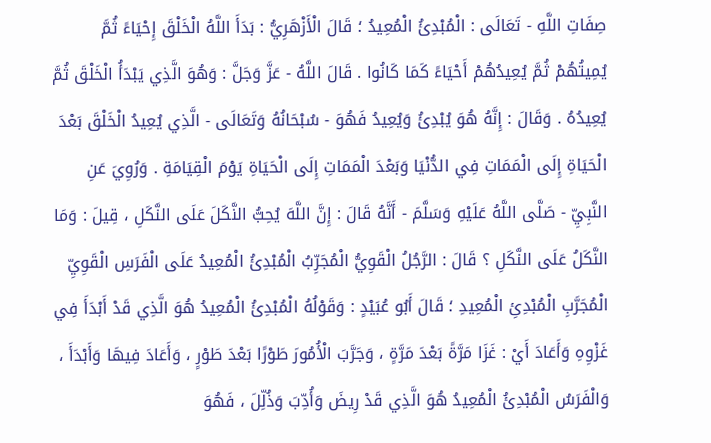صِفَاتِ اللَّهِ - تَعَالَى : الْمُبْدِئُ الْمُعِيدُ ؛ قَالَ الْأَزْهَرِيُّ : بَدَأَ اللَّهُ الْخَلْقَ إِحْيَاءً ثُمَّ يُمِيتُهُمْ ثُمَّ يُعِيدُهُمْ أَحْيَاءً كَمَا كَانُوا . قَالَ اللَّهُ - عَزَّ وَجَلَّ : وَهُوَ الَّذِي يَبْدَأُ الْخَلْقَ ثُمَّ يُعِيدُهُ . وَقَالَ : إِنَّهُ هُوَ يُبْدِئُ وَيُعِيدُ فَهُوَ - سُبْحَانُهُ وَتَعَالَى - الَّذِي يُعِيدُ الْخَلْقَ بَعْدَ الْحَيَاةِ إِلَى الْمَمَاتِ فِي الدُّنْيَا وَبَعْدَ الْمَمَاتِ إِلَى الْحَيَاةِ يَوْمَ الْقِيَامَةِ . وَرُوِيَ عَنِ النَّبِيِّ - صَلَّى اللَّهُ عَلَيْهِ وَسَلَّمَ - أَنَّهُ قَالَ : إِنَّ اللَّهَ يُحِبُّ النَّكَلَ عَلَى النَّكَلِ ، قِيلَ : وَمَا النَّكَلُ عَلَى النَّكَلِ ؟ قَالَ : الرَّجُلُ الْقَوِيُّ الْمُجَرِّبُ الْمُبْدِئُ الْمُعِيدُ عَلَى الْفَرَسِ الْقَوِيِّ الْمُجَرَّبِ الْمُبْدِئِ الْمُعِيدِ ؛ قَالَ أَبُو عُبَيْدٍ : وَقَوْلُهُ الْمُبْدِئُ الْمُعِيدُ هُوَ الَّذِي قَدْ أَبْدَأَ فِي غَزْوِهِ وَأَعَادَ أَيْ : غَزَا مَرَّةً بَعْدَ مَرَّةٍ ، وَجَرَّبَ الْأُمُورَ طَوْرًا بَعْدَ طَوْرٍ ، وَأَعَادَ فِيهَا وَأَبْدَأَ ، وَالْفَرَسُ الْمُبْدِئُ الْمُعِيدُ هُوَ الَّذِي قَدْ رِيضَ وَأُدِّبَ وَذُلِّلَ ، فَهُوَ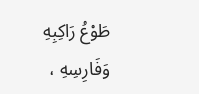طَوْعُ رَاكِبِهِ وَفَارِسِهِ ،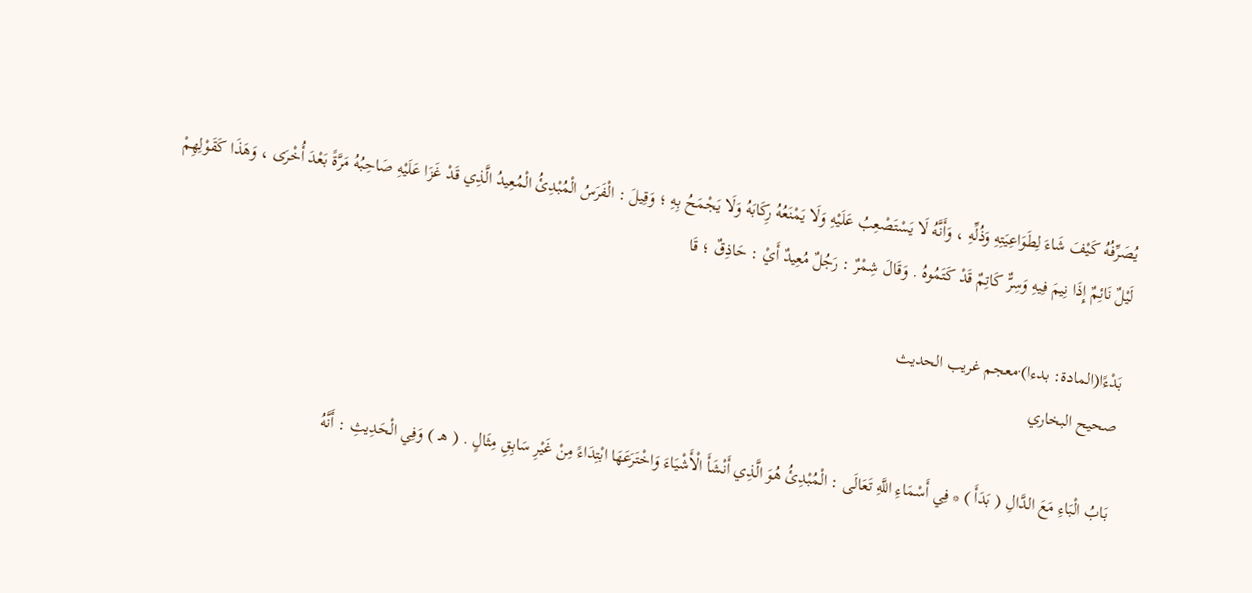يُصَرِّفُهُ كَيْفَ شَاءَ لِطَوَاعِيَتِهِ وَذُلِّهِ ، وَأَنَّهُ لَا يَسْتَصْعِبُ عَلَيْهِ وَلَا يَمْنَعُهُ رِكَابَهُ وَلَا يَجْمَحُ بِهِ ؛ وَقِيلَ : الْفَرَسُ الْمُبْدِئُ الْمُعِيدُ الَّذِي قَدْ غَزَا عَلَيْهِ صَاحِبُهُ مَرَّةً بَعْدَ أُخْرَى ، وَهَذَا كَقَوْلِهِمْ لَيْلٌ نَائِمٌ إِذَا نِيمَ فِيهِ وَسِرٌّ كَاتِمٌ قَدْ كَتَمُوهُ . وَقَالَ شِمْرٌ : رَجُلٌ مُعِيدٌ أَيْ : حَاذِقٌ ؛ قَا

بَدْءًا(المادة: بدءا)·معجم غريب الحديث
صحيح البخاري

بَابُ الْبَاءِ مَعَ الدَّالِ ( بَدَأَ ) * فِي أَسْمَاءِ اللَّهِ تَعَالَى : الْمُبْدِئُ هُوَ الَّذِي أَنْشَأَ الْأَشْيَاءَ وَاخْتَرَعَهَا ابْتِدَاءً مِنْ غَيْرِ سَابِقِ مِثَالٍ . ( هـ ) وَفِي الْحَدِيثِ : أَنَّهُ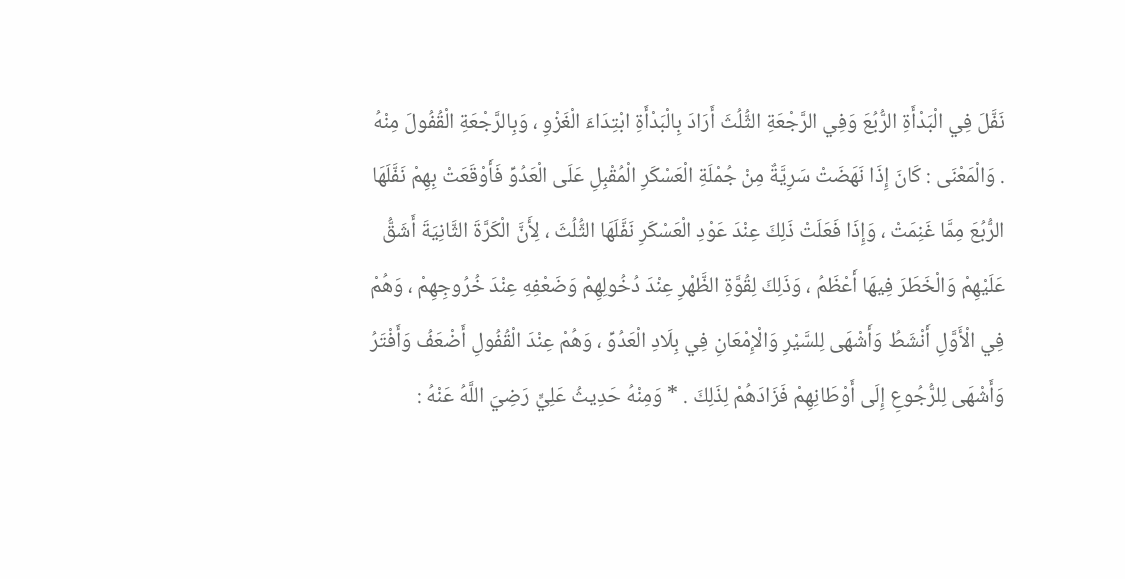نَفَّلَ فِي الْبَدْأَةِ الرُّبُعَ وَفِي الرَّجْعَةِ الثُّلُثَ أَرَادَ بِالْبَدْأَةِ ابْتِدَاءَ الْغَزْوِ ، وَبِالرَّجْعَةِ الْقُفُولَ مِنْهُ . وَالْمَعْنَى : كَانَ إِذَا نَهَضَتْ سَرِيَّةٌ مِنْ جُمْلَةِ الْعَسْكَرِ الْمُقْبِلِ عَلَى الْعَدُوِّ فَأَوْقَعَتْ بِهِمْ نَفَّلَهَا الرُّبُعَ مِمَّا غَنِمَتْ ، وَإِذَا فَعَلَتْ ذَلِكَ عِنْدَ عَوْدِ الْعَسْكَرِ نَفَّلَهَا الثُّلُثَ ، لِأَنَّ الْكَرَّةَ الثَّانِيَةَ أَشَقُّ عَلَيْهِمْ وَالْخَطَرَ فِيهَا أَعْظَمُ ، وَذَلِكَ لِقُوَّةِ الظَّهْرِ عِنْدَ دُخُولِهِمْ وَضَعْفِهِ عِنْدَ خُرُوجِهِمْ ، وَهُمْ فِي الْأَوَّلِ أَنْشَطُ وَأَشْهَى لِلسَّيْرِ وَالْإِمْعَانِ فِي بِلَادِ الْعَدُوِّ ، وَهُمْ عِنْدَ الْقُفُولِ أَضْعَفُ وَأَفْتَرُ وَأَشْهَى لِلرُّجُوعِ إِلَى أَوْطَانِهِمْ فَزَادَهُمْ لِذَلِكَ . * وَمِنْهُ حَدِيثُ عَلِيٍّ رَضِيَ اللَّهُ عَنْهُ :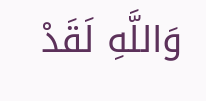وَاللَّهِ لَقَدْ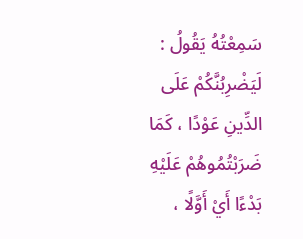سَمِعْتُهُ يَقُولُ : لَيَضْرِبُنَّكُمْ عَلَى الدِّينِ عَوْدًا ، كَمَا ضَرَبْتُمُوهُمْ عَلَيْهِ بَدْءًا أَيْ أَوَّلًا ،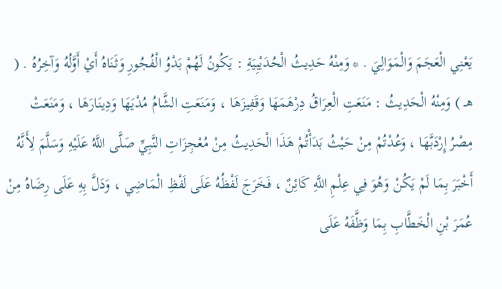يَعْنِي الْعَجَمَ وَالْمَوَالِيَ . * وَمِنْهُ حَدِيثُ الْحُدَيْبِيَةِ : يَكُونُ لَهُمْ بَدْوُ الْفُجُورِ وَثَنَاهُ أَيْ أَوَّلُهُ وَآخِرُهُ . ( هـ ) وَمِنْهُ الْحَدِيثُ : مَنَعَتِ الْعِرَاقُ دِرْهَمَهَا وَقَفِيزَهَا ، وَمَنَعَتِ الشَّامُ مُدْيَهَا وَدِينَارَهَا ، وَمَنَعَتْ مِصْرُ إِرْدَبَّهَا ، وَعُدْتُمْ مِنْ حَيْثُ بَدَأْتُمْ هَذَا الْحَدِيثُ مِنْ مُعْجِزَاتِ النَّبِيِّ صَلَّى اللَّهُ عَلَيْهِ وَسَلَّمَ لِأَنَّهُ أَخْبَرَ بِمَا لَمْ يَكُنْ وَهُوَ فِي عِلْمِ اللَّهِ كَائِنٌ ، فَخَرَجَ لَفْظُهُ عَلَى لَفْظِ الْمَاضِي ، وَدَلَّ بِهِ عَلَى رِضَاهُ مِنْ عُمَرَ بْنِ الْخَطَّابِ بِمَا وَظَّفَهُ عَلَى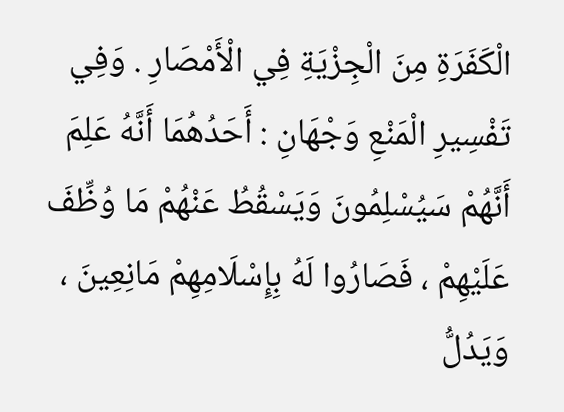الْكَفَرَةِ مِنَ الْجِزْيَةِ فِي الْأَمْصَارِ . وَفِي تَفْسِيرِ الْمَنْعِ وَجْهَانِ : أَحَدُهُمَا أَنَّهُ عَلِمَ أَنَّهُمْ سَيُسْلِمُونَ وَيَسْقُطُ عَنْهُمْ مَا وُظِّفَ عَلَيْهِمْ ، فَصَارُوا لَهُ بِإِسْلَامِهِمْ مَانِعِينَ ، وَيَدُلُّ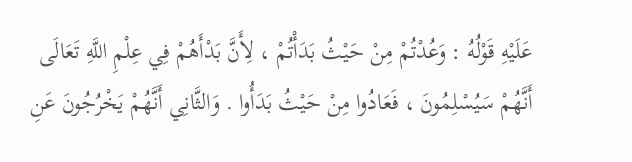عَلَيْهِ قَوْلُهُ : وَعُدْتُمْ مِنْ حَيْثُ بَدَأْتُمْ ، لِأَنَّ بَدْأَهُمْ فِي عِلْمِ اللَّهِ تَعَالَى أَنَّهُمْ سَيُسْلِمُونَ ، فَعَادُوا مِنْ حَيْثُ بَدَأُوا . وَالثَّانِي أَنَّهُمْ يَخْرُجُونَ عَنِ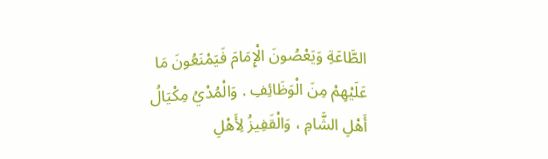الطَّاعَةِ وَيَعْصُونَ الْإِمَامَ فَيَمْنَعُونَ مَا عَلَيْهِمْ مِنَ الْوَظَائِفِ . وَالْمُدْيُ مِكْيَالُ أَهْلِ الشَّامِ ، وَالْقَفِيزُ لِأَهْلِ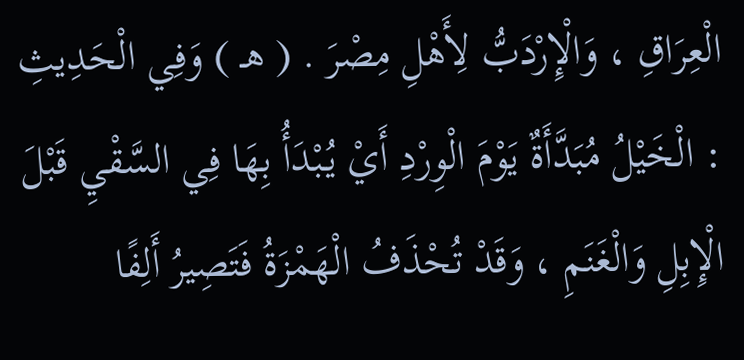الْعِرَاقِ ، وَالْإِرْدَبُّ لِأَهْلِ مِصْرَ . ( هـ ) وَفِي الْحَدِيثِ : الْخَيْلُ مُبَدَّأَةٌ يَوْمَ الْوِرْدِ أَيْ يُبْدَأُ بِهَا فِي السَّقْيِ قَبْلَ الْإِبِلِ وَالْغَنَمِ ، وَقَدْ تُحْذَفُ الْهَمْزَةُ فَتَصِيرُ أَلِفًا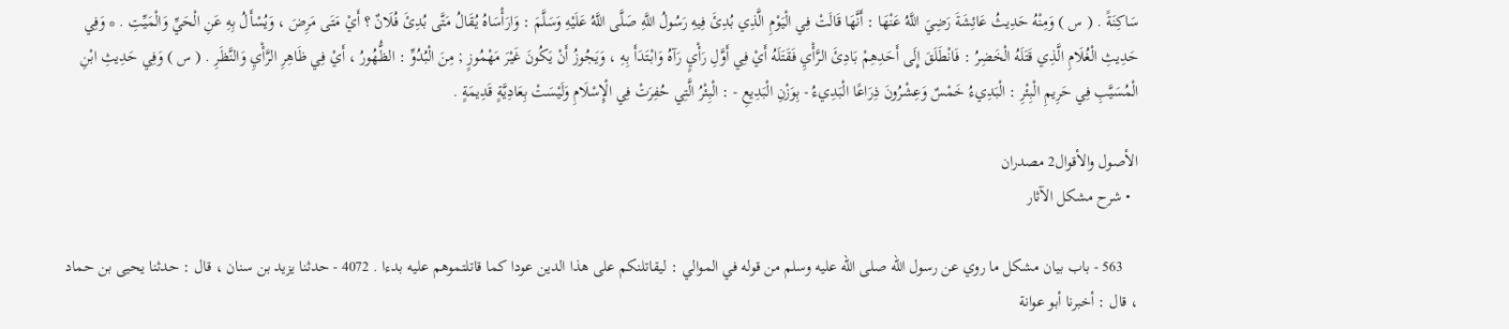سَاكِنَةً . ( س ) وَمِنْهُ حَدِيثُ عَائِشَةَ رَضِيَ اللَّهُ عَنْهَا : أَنَّهَا قَالَتْ فِي الْيَوْمِ الَّذِي بُدِئَ فِيهِ رَسُولُ اللَّهِ صَلَّى اللَّهُ عَلَيْهِ وَسَلَّمَ : وَارَأْسَاهُ يُقَالُ مَتَّى بُدِئَ فُلَانٌ ؟ أَيْ مَتَى مَرِضَ ، وَيُسْأَلُ بِهِ عَنِ الْحَيِّ وَالْمَيِّتِ . * وَفِي حَدِيثِ الْغُلَامِ الَّذِي قَتَلَهُ الْخَضِرُ : فَانْطَلَقَ إِلَى أَحَدِهِمْ بَادِئَ الرَّأْيِ فَقَتَلَهُ أَيْ فِي أَوَّلِ رَأْيٍ رَآهُ وَابْتَدَأَ بِهِ ، وَيَجُوزُ أَنْ يَكُونَ غَيْرَ مَهْمُوزٍ ; مِنَ الْبُدُوِّ : الظُّهُورُ ، أَيْ فِي ظَاهِرِ الرَّأْيِ وَالنَّظَرِ . ( س ) وَفِي حَدِيثِ ابْنِ الْمُسَيَّبِ فِي حَرِيمِ الْبِئْرِ : الْبَدِيءُ خَمْسٌ وَعِشْرُونَ ذِرَاعًا الْبَدِيءُ - بِوَزْنِ الْبَدِيعِ - : الْبِئْرُ الَّتِي حُفِرَتْ فِي الْإِسْلَامِ وَلَيْسَتْ بِعَادِيَّةٍ قَدِيمَةٍ .

الأصول والأقوال2 مصدران
  • شرح مشكل الآثار

    563 - باب بيان مشكل ما روي عن رسول الله صلى الله عليه وسلم من قوله في الموالي : ليقاتلنكم على هذا الدين عودا كما قاتلتموهم عليه بدءا . 4072 - حدثنا يزيد بن سنان ، قال : حدثنا يحيى بن حماد ، قال : أخبرنا أبو عوانة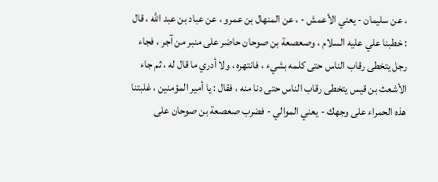، عن سليمان - يعني الأعمش - ، عن المنهال بن عمرو ، عن عباد بن عبد الله ، قال : خطبنا علي عليه السلام ، وصعصعة بن صوحان حاضر على منبر من آجر ، فجاء رجل يتخطى رقاب الناس حتى كلمه بشيء ، فانتهره ، ولا أدري ما قال له ، ثم جاء الأشعث بن قيس يتخطى رقاب الناس حتى دنا منه ، فقال : يا أمير المؤمنين ، غلبتنا هذه الحمراء على وجهك - يعني الموالي - فضرب صعصعة بن صوحان على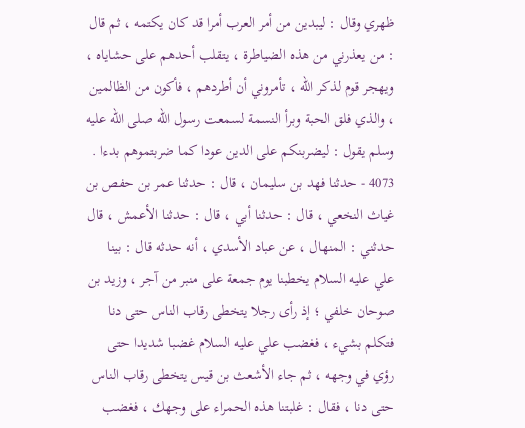ظهري وقال : ليبدين من أمر العرب أمرا قد كان يكتمه ، ثم قال : من يعذرني من هذه الضياطرة ، يتقلب أحدهم على حشاياه ، ويهجر قوم لذكر الله ، تأمروني أن أطردهم ، فأكون من الظالمين ، والذي فلق الحبة وبرأ النسمة لسمعت رسول الله صلى الله عليه وسلم يقول : ليضربنكم على الدين عودا كما ضربتموهم بدءا . 4073 - حدثنا فهد بن سليمان ، قال : حدثنا عمر بن حفص بن غياث النخعي ، قال : حدثنا أبي ، قال : حدثنا الأعمش ، قال حدثني : المنهال ، عن عباد الأسدي ، أنه حدثه قال : بينا علي عليه السلام يخطبنا يوم جمعة على منبر من آجر ، وزيد بن صوحان خلفي ؛ إذ رأى رجلا يتخطى رقاب الناس حتى دنا فتكلم بشيء ، فغضب علي عليه السلام غضبا شديدا حتى رؤي في وجهه ، ثم جاء الأشعث بن قيس يتخطى رقاب الناس حتى دنا ، فقال : غلبتنا هذه الحمراء على وجهك ، فغضب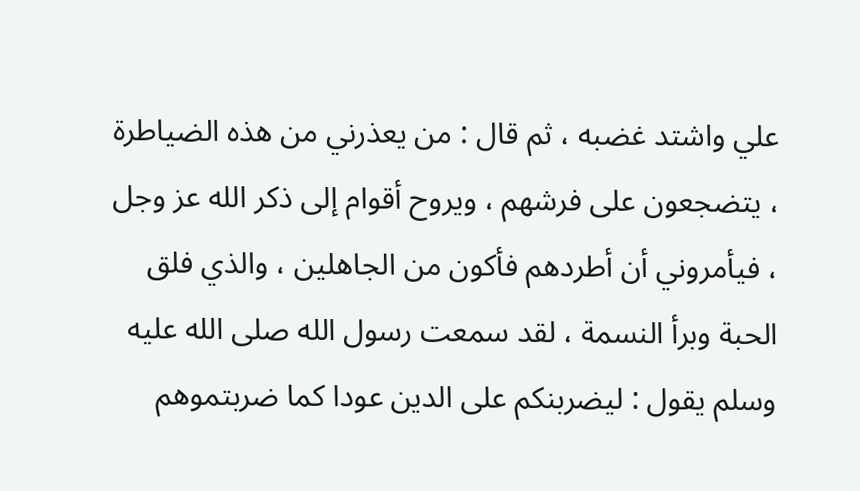علي واشتد غضبه ، ثم قال : من يعذرني من هذه الضياطرة ، يتضجعون على فرشهم ، ويروح أقوام إلى ذكر الله عز وجل ، فيأمروني أن أطردهم فأكون من الجاهلين ، والذي فلق الحبة وبرأ النسمة ، لقد سمعت رسول الله صلى الله عليه وسلم يقول : ليضربنكم على الدين عودا كما ضربتموهم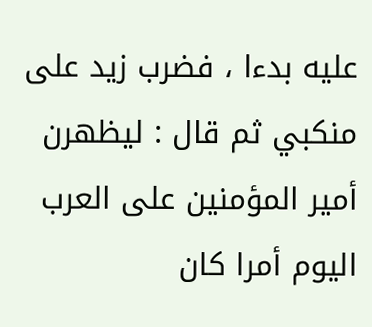عليه بدءا ، فضرب زيد على منكبي ثم قال : ليظهرن أمير المؤمنين على العرب اليوم أمرا كان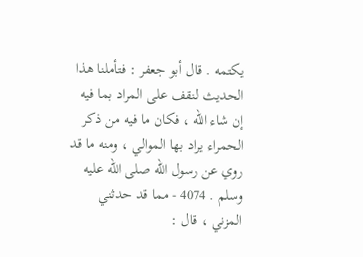يكتمه . قال أبو جعفر : فتأملنا هذا الحديث لنقف على المراد بما فيه إن شاء الله ، فكان ما فيه من ذكر الحمراء يراد بها الموالي ، ومنه ما قد روي عن رسول الله صلى الله عليه وسلم . 4074 - مما قد حدثني المزني ، قال :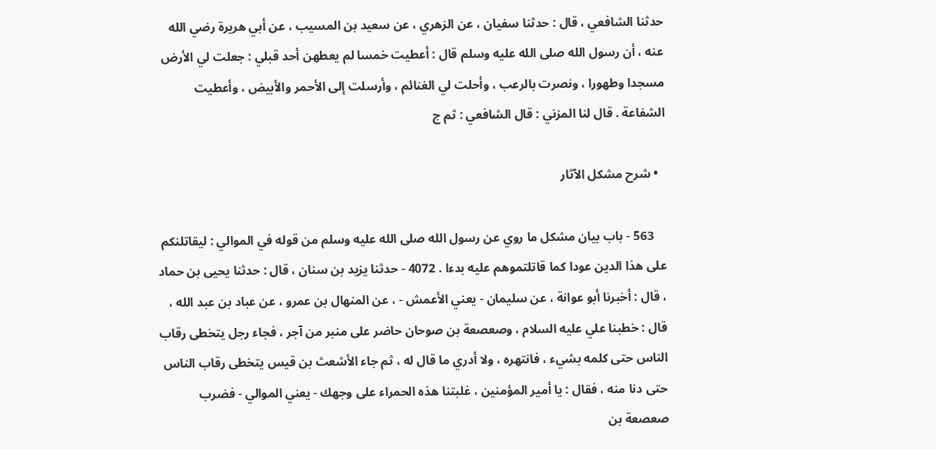حدثنا الشافعي ، قال : حدثنا سفيان ، عن الزهري ، عن سعيد بن المسيب ، عن أبي هريرة رضي الله عنه ، أن رسول الله صلى الله عليه وسلم قال : أعطيت خمسا لم يعطهن أحد قبلي : جعلت لي الأرض مسجدا وطهورا ، ونصرت بالرعب ، وأحلت لي الغنائم ، وأرسلت إلى الأحمر والأبيض ، وأعطيت الشفاعة . قال لنا المزني : قال الشافعي : ثم ج

  • شرح مشكل الآثار

    563 - باب بيان مشكل ما روي عن رسول الله صلى الله عليه وسلم من قوله في الموالي : ليقاتلنكم على هذا الدين عودا كما قاتلتموهم عليه بدءا . 4072 - حدثنا يزيد بن سنان ، قال : حدثنا يحيى بن حماد ، قال : أخبرنا أبو عوانة ، عن سليمان - يعني الأعمش - ، عن المنهال بن عمرو ، عن عباد بن عبد الله ، قال : خطبنا علي عليه السلام ، وصعصعة بن صوحان حاضر على منبر من آجر ، فجاء رجل يتخطى رقاب الناس حتى كلمه بشيء ، فانتهره ، ولا أدري ما قال له ، ثم جاء الأشعث بن قيس يتخطى رقاب الناس حتى دنا منه ، فقال : يا أمير المؤمنين ، غلبتنا هذه الحمراء على وجهك - يعني الموالي - فضرب صعصعة بن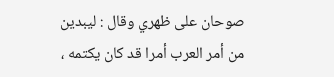صوحان على ظهري وقال : ليبدين من أمر العرب أمرا قد كان يكتمه ،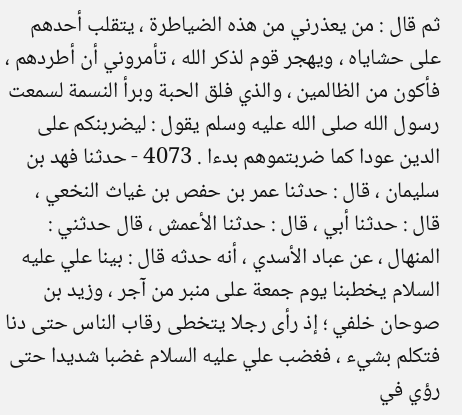ثم قال : من يعذرني من هذه الضياطرة ، يتقلب أحدهم على حشاياه ، ويهجر قوم لذكر الله ، تأمروني أن أطردهم ، فأكون من الظالمين ، والذي فلق الحبة وبرأ النسمة لسمعت رسول الله صلى الله عليه وسلم يقول : ليضربنكم على الدين عودا كما ضربتموهم بدءا . 4073 - حدثنا فهد بن سليمان ، قال : حدثنا عمر بن حفص بن غياث النخعي ، قال : حدثنا أبي ، قال : حدثنا الأعمش ، قال حدثني : المنهال ، عن عباد الأسدي ، أنه حدثه قال : بينا علي عليه السلام يخطبنا يوم جمعة على منبر من آجر ، وزيد بن صوحان خلفي ؛ إذ رأى رجلا يتخطى رقاب الناس حتى دنا فتكلم بشيء ، فغضب علي عليه السلام غضبا شديدا حتى رؤي في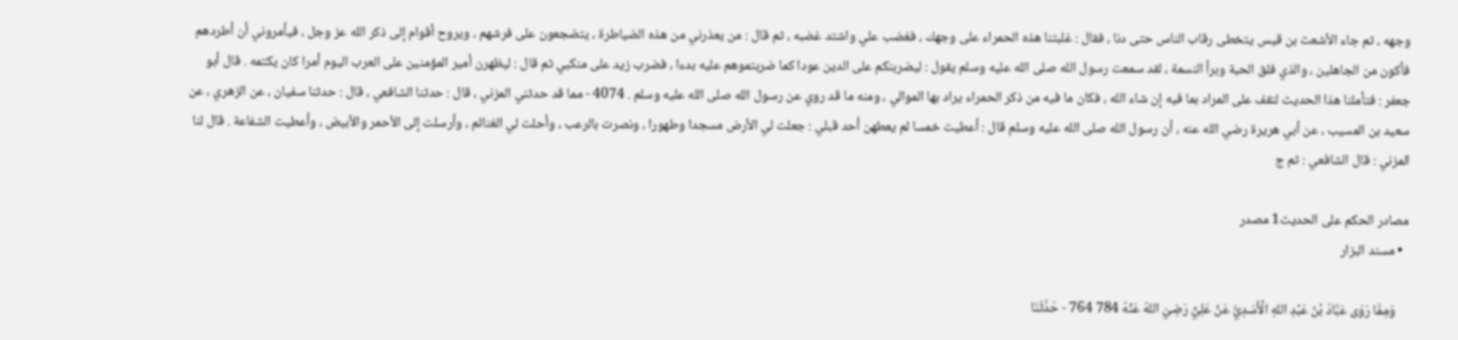وجهه ، ثم جاء الأشعث بن قيس يتخطى رقاب الناس حتى دنا ، فقال : غلبتنا هذه الحمراء على وجهك ، فغضب علي واشتد غضبه ، ثم قال : من يعذرني من هذه الضياطرة ، يتضجعون على فرشهم ، ويروح أقوام إلى ذكر الله عز وجل ، فيأمروني أن أطردهم فأكون من الجاهلين ، والذي فلق الحبة وبرأ النسمة ، لقد سمعت رسول الله صلى الله عليه وسلم يقول : ليضربنكم على الدين عودا كما ضربتموهم عليه بدءا ، فضرب زيد على منكبي ثم قال : ليظهرن أمير المؤمنين على العرب اليوم أمرا كان يكتمه . قال أبو جعفر : فتأملنا هذا الحديث لنقف على المراد بما فيه إن شاء الله ، فكان ما فيه من ذكر الحمراء يراد بها الموالي ، ومنه ما قد روي عن رسول الله صلى الله عليه وسلم . 4074 - مما قد حدثني المزني ، قال : حدثنا الشافعي ، قال : حدثنا سفيان ، عن الزهري ، عن سعيد بن المسيب ، عن أبي هريرة رضي الله عنه ، أن رسول الله صلى الله عليه وسلم قال : أعطيت خمسا لم يعطهن أحد قبلي : جعلت لي الأرض مسجدا وطهورا ، ونصرت بالرعب ، وأحلت لي الغنائم ، وأرسلت إلى الأحمر والأبيض ، وأعطيت الشفاعة . قال لنا المزني : قال الشافعي : ثم ج

مصادر الحكم على الحديث1 مصدر
  • مسند البزار

    وَمِمَّا رَوَى عَبَّادُ بْنُ عَبْدِ اللهِ الْأَسَدِيُّ عَنْ عَلِيٍّ رَضِيَ اللهُ عَنْهُ 784 764 - حَدَّثَنَا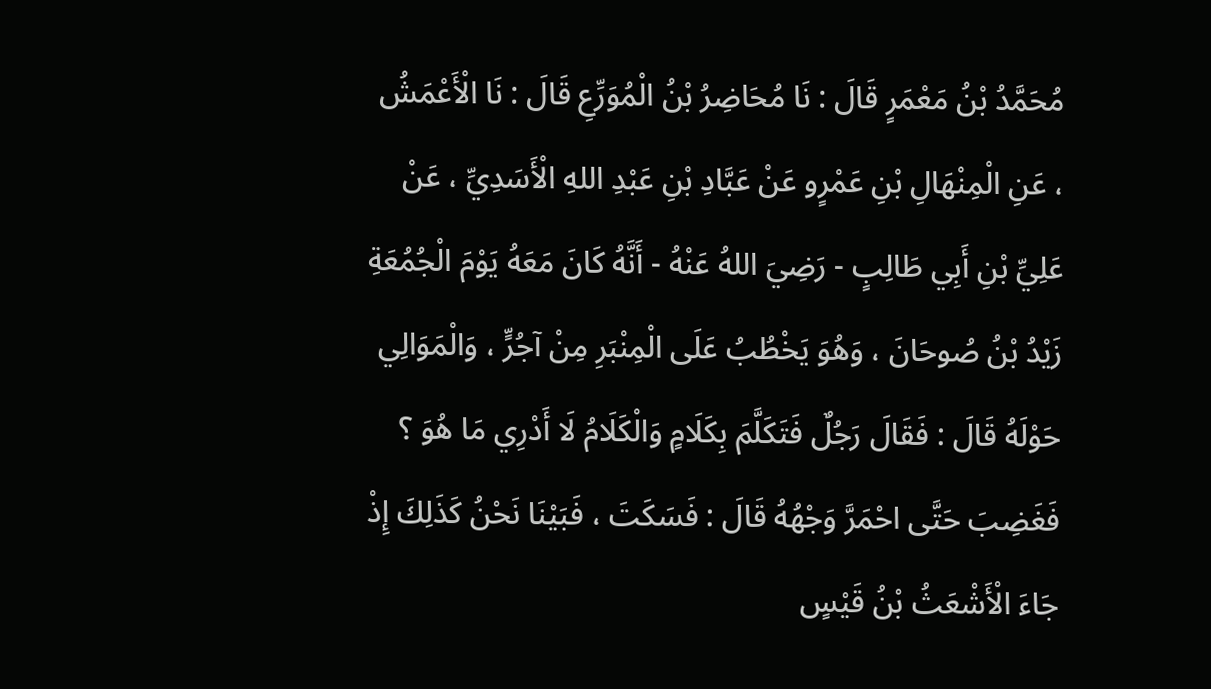مُحَمَّدُ بْنُ مَعْمَرٍ قَالَ : نَا مُحَاضِرُ بْنُ الْمُوَرِّعِ قَالَ : نَا الْأَعْمَشُ ، عَنِ الْمِنْهَالِ بْنِ عَمْرٍو عَنْ عَبَّادِ بْنِ عَبْدِ اللهِ الْأَسَدِيِّ ، عَنْ عَلِيِّ بْنِ أَبِي طَالِبٍ - رَضِيَ اللهُ عَنْهُ - أَنَّهُ كَانَ مَعَهُ يَوْمَ الْجُمُعَةِ زَيْدُ بْنُ صُوحَانَ ، وَهُوَ يَخْطُبُ عَلَى الْمِنْبَرِ مِنْ آجُرٍّ ، وَالْمَوَالِي حَوْلَهُ قَالَ : فَقَالَ رَجُلٌ فَتَكَلَّمَ بِكَلَامٍ وَالْكَلَامُ لَا أَدْرِي مَا هُوَ ؟ فَغَضِبَ حَتَّى احْمَرَّ وَجْهُهُ قَالَ : فَسَكَتَ ، فَبَيْنَا نَحْنُ كَذَلِكَ إِذْ جَاءَ الْأَشْعَثُ بْنُ قَيْسٍ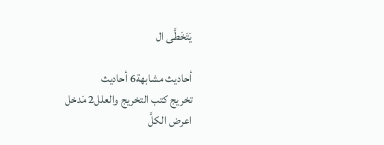يَتَخَطَّى ال

أحاديث مشابهة6 أحاديث
تخريج كتب التخريج والعلل2 مَدخل
اعرض الكلَّ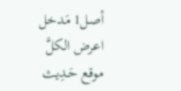أصل1 مَدخل
اعرض الكلَّ
موقع حَـدِيث